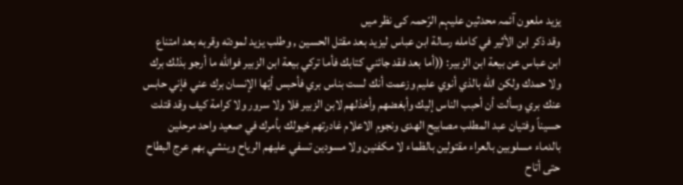یزید ملعون آئمہ محدثین علیہم الرّحمہ کی نظر میں
وقد ذكر ابن الأثير في كامله رسالة ابن عباس ليزيد بعد مقتل الحسين , وطلب يزيد لمودته وقربه بعد امتناع ابن عباس عن بيعة ابن الزبير: ((أما بعد فقد جائني كتابك فأما تركي بيعة ابن الزبير فوالله ما أرجو بذلك برك ولا حمدك ولكن الله بالذي أنوي عليم وزعمت أنك لست بناس بري فأحبس أيّها الإنسان برك عني فإني حابس عنك بري وسألت أن أحبب الناس إليك وأبغضهم وأخذلهم لابن الزبير فلا ولا سرور ولا كرامة كيف وقد قتلت حسيناً وفتيان عبد المطلب مصابيح الهدى ونجوم الاعلام غادرتهم خيولك بأمرك في صعيد واحد مرحلين بالدماء مسلوبين بالعراء مقتولين بالظماء لا مكفنين ولا مسودين تسفي عليهم الرياح وينشي بهم عرج البطاح حتى أتاح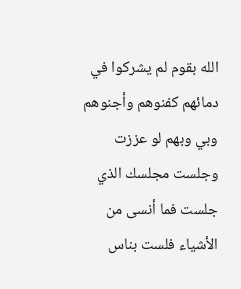الله بقوم لم يشركوا في دمائهم كفنوهم وأجنوهم وبي وبهم لو عززت وجلست مجلسك الذي جلست فما أنسى من الأشياء فلست بناس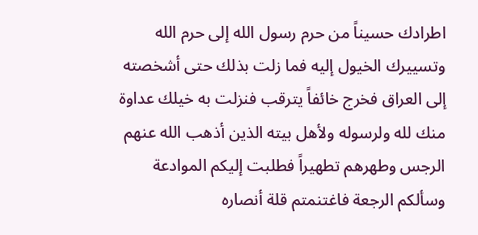اطرادك حسيناً من حرم رسول الله إلى حرم الله وتسييرك الخيول إليه فما زلت بذلك حتى أشخصته إلى العراق فخرج خائفاً يترقب فنزلت به خيلك عداوة منك لله ولرسوله ولأهل بيته الذين أذهب الله عنهم الرجس وطهرهم تطهيراً فطلبت إليكم الموادعة وسألكم الرجعة فاغتنمتم قلة أنصاره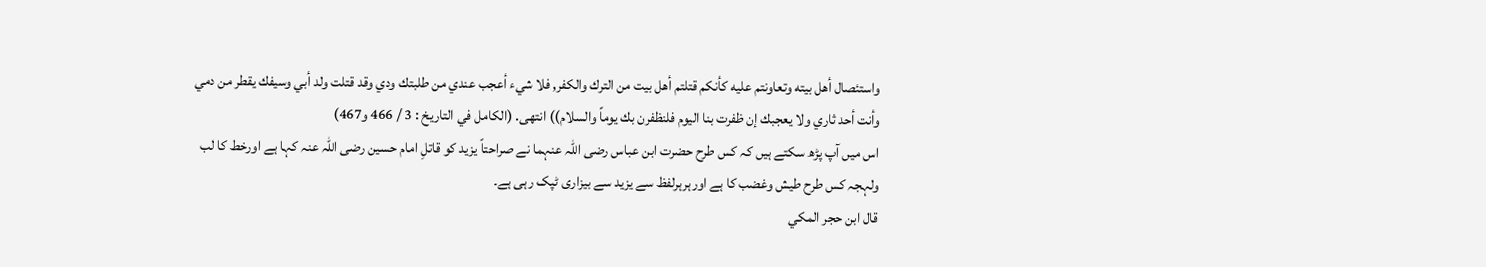واستئصال أهل بيته وتعاونتم عليه كأنكم قتلتم أهل بيت من الترك والكفر, فلا شيء أعجب عندي من طلبتك ودي وقد قتلت ولد أبي وسيفك يقطر من دمي وأنت أحد ثاري ولا يعجبك إن ظفرت بنا اليوم فلنظفرن بك يوماً والسلام)) انتهى. (الكامل في التاريخ : 3 / 466 و467)
اس میں آپ پڑھ سکتے ہیں کہ کس طرح حضرت ابن عباس رضی اللہ عنہما نے صراحتاً یزید کو قاتلِ امام حسین رضی اللہ عنہ کہا ہے اورخط کا لب ولہجہ کس طرح طیش وغضب کا ہے اورہرہرلفظ سے یزید سے بیزاری ٹپک رہی ہے۔
قال ابن حجر المكي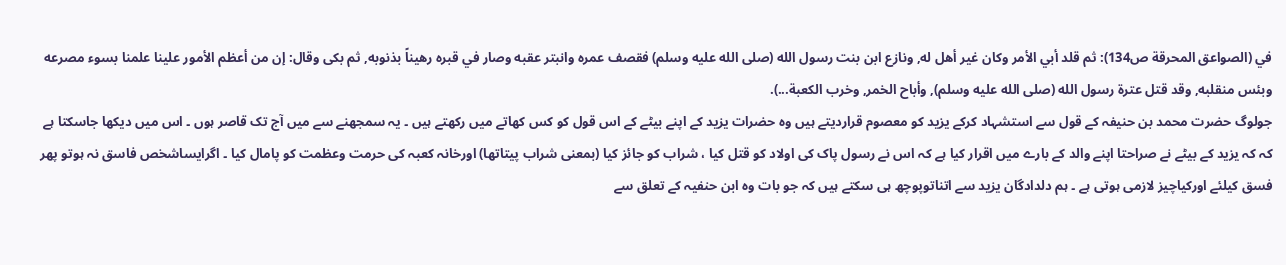في (الصواعق المحرقة ص134): ثم قلد أبي الأمر وكان غير أهل له, ونازع ابن بنت رسول الله (صلى الله عليه وسلم) فقصف عمره وانبتر عقبه وصار في قبره رهيناً بذنوبه, ثم بكى وقال: إن من أعظم الأمور علينا علمنا بسوء مصرعه وبئس منقلبه, وقد قتل عترة رسول الله (صلى الله عليه وسلم), وأباح الخمر, وخرب الكعبة...).
جولوگ حضرت محمد بن حنیفہ کے قول سے استشہاد کرکے یزید کو معصوم قراردیتے ہیں وہ حضرات یزید کے اپنے بیٹے کے اس قول کو کس کھاتے میں رکھتے ہیں ۔ یہ سمجھنے سے میں آج تک قاصر ہوں ۔ اس میں دیکھا جاسکتا ہے کہ کہ یزید کے بیٹے نے صراحتا اپنے والد کے بارے میں اقرار کیا ہے کہ اس نے رسول پاک کی اولاد کو قتل کیا ، شراب کو جائز کیا (بمعنی شراب پیتاتھا) اورخانہ کعبہ کی حرمت وعظمت کو پامال کیا ۔ اگرایساشخص فاسق نہ ہوتو پھر فسق کیلئے اورکیاچیز لازمی ہوتی ہے ۔ ہم دلدادگان یزید سے اتناتوپوچھ ہی سکتے ہیں کہ جو بات وہ ابن حنفیہ کے تعلق سے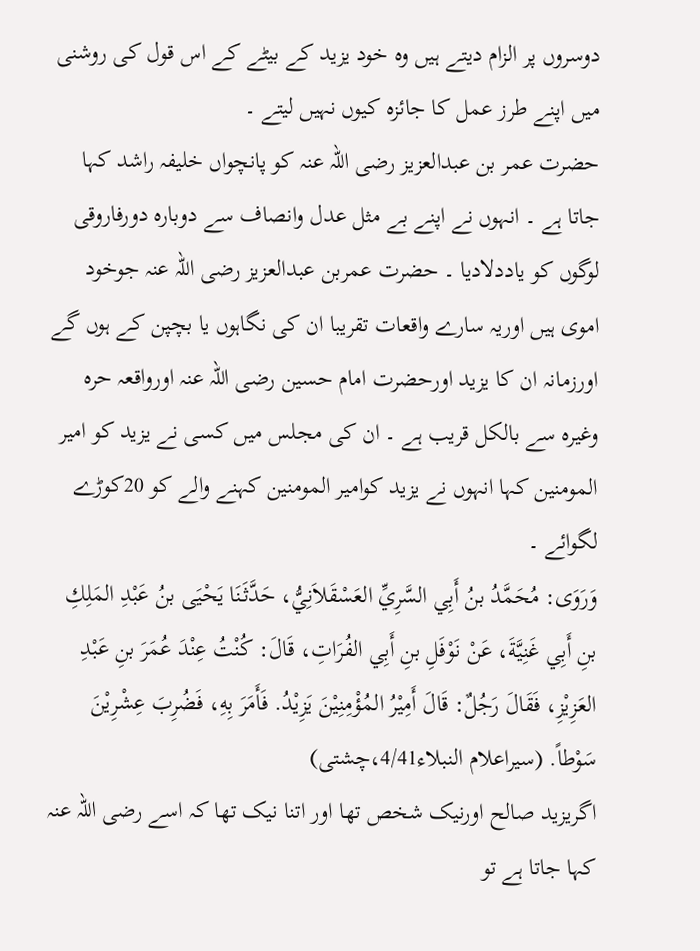دوسروں پر الزام دیتے ہیں وہ خود یزید کے بیٹے کے اس قول کی روشنی میں اپنے طرز عمل کا جائزہ کیوں نہیں لیتے ۔
حضرت عمر بن عبدالعزیز رضی اللہ عنہ کو پانچواں خلیفہ راشد کہا جاتا ہے ۔ انہوں نے اپنے بے مثل عدل وانصاف سے دوبارہ دورفاروقی لوگوں کو یاددلادیا ۔ حضرت عمربن عبدالعزیز رضی اللہ عنہ جوخود اموی ہیں اوریہ سارے واقعات تقریبا ان کی نگاہوں یا بچپن کے ہوں گے اورزمانہ ان کا یزید اورحضرت امام حسین رضی اللہ عنہ اورواقعہ حرہ وغیرہ سے بالکل قریب ہے ۔ ان کی مجلس میں کسی نے یزید کو امیر المومنین کہا انہوں نے یزید کوامیر المومنین کہنے والے کو 20کوڑے لگوائے ۔
وَرَوَى: مُحَمَّدُ بنُ أَبِي السَّرِيِّ العَسْقَلاَنِيُّ، حَدَّثَنَا يَحْيَى بنُ عَبْدِ المَلِكِ بنِ أَبِي غَنِيَّةَ، عَنْ نَوْفَلِ بنِ أَبِي الفُرَاتِ، قَالَ: كُنْتُ عِنْدَ عُمَرَ بنِ عَبْدِ العَزِيْزِ، فَقَالَ رَجُلٌ: قَالَ أَمِيْرُ المُؤْمِنِيْنَ يَزِيْدُ. فَأَمَرَ بِهِ، فَضُرِبَ عِشْرِيْنَ سَوْطاً. (سیراعلام النبلاء4/41،چشتی)
اگریزید صالح اورنیک شخص تھا اور اتنا نیک تھا کہ اسے رضی اللہ عنہ کہا جاتا ہے تو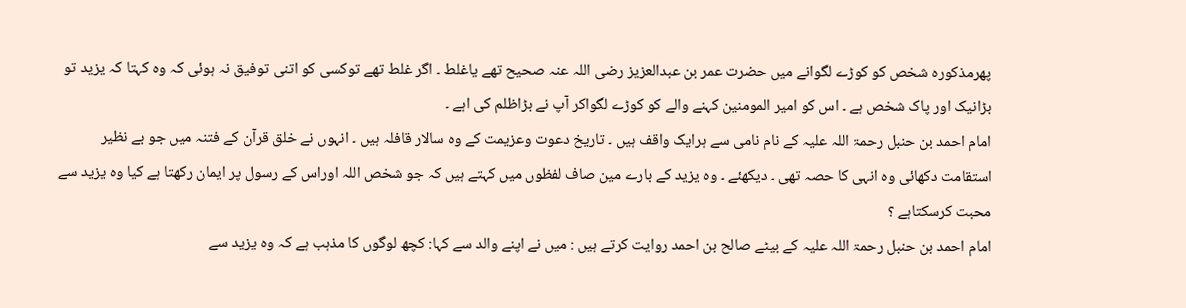پھرمذکورہ شخص کو کوڑے لگوانے میں حضرت عمر بن عبدالعزیز رضی اللہ عنہ صحیح تھے یاغلط ۔ اگر غلط تھے توکسی کو اتنی توفیق نہ ہوئی کہ وہ کہتا کہ یزید تو بڑانیک اور پاک شخص ہے ۔ اس کو امیر المومنین کہنے والے کو کوڑے لگواکر آپ نے بڑاظلم کی اہے ۔
امام احمد بن حنبل رحمۃ اللہ علیہ کے نام نامی سے ہرایک واقف ہیں ۔ تاریخ دعوت وعزیمت کے وہ سالار قافلہ ہیں ۔ انہوں نے خلق قرآن کے فتنہ میں جو بے نظیر استقامت دکھائی وہ انہی کا حصہ تھی ۔ دیکھئے ۔ وہ یزید کے بارے مین صاف لفظوں میں کہتے ہیں کہ جو شخص اللہ اوراس کے رسول پر ایمان رکھتا ہے کیا وہ یزید سے محبت کرسکتاہے ؟
امام احمد بن حنبل رحمۃ اللہ علیہ کے بیٹے صالح بن احمد روایت کرتے ہیں : میں نے اپنے والد سے کہا: کچھ لوگوں کا مذہب ہے کہ وہ یزید سے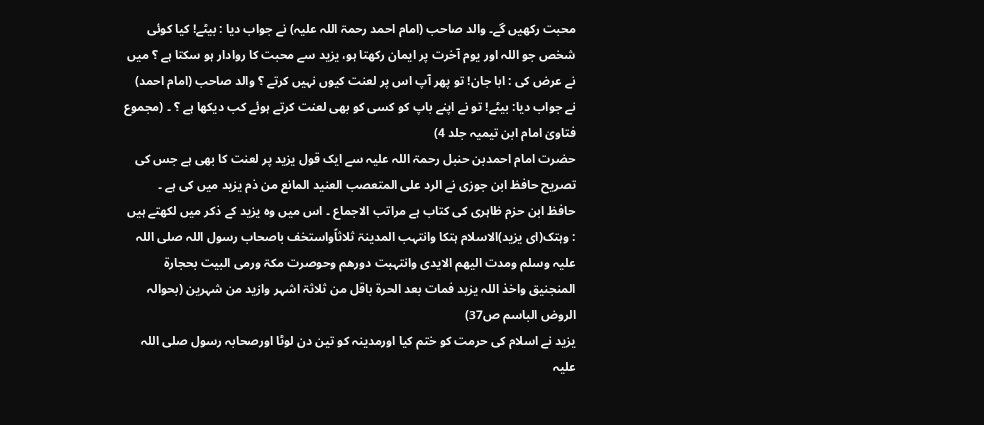محبت رکھیں گے۔ والد صاحب (امام احمد رحمۃ اللہ علیہ) نے جواب دیا : بیٹے! کیا کوئی شخص جو اللہ اور یوم آخرت پر ایمان رکھتا ہو، یزید سے محبت کا روادار ہو سکتا ہے ؟ میں نے عرض کی : ابا جان! تو پھر آپ اس پر لعنت کیوں نہیں کرتے ؟ والد صاحب (امام احمد) نے جواب دیا: بیٹے! تو نے اپنے باپ کو کسی کو بھی لعنت کرتے ہوئے کب دیکھا ہے ؟ ۔ (مجموع فتاویٰ امام ابن تیمیہ جلد 4)
حضرت امام احمدبن حنبل رحمۃ اللہ علیہ سے ایک قول یزید پر لعنت کا بھی ہے جس کی تصریح حافظ ابن جوزی نے الرد علی المتعصب العنید المانع من ذم یزید میں کی ہے ۔
حافظ ابن حزم ظاہری کی کتاب ہے مراتب الاجماع ۔ اس میں وہ یزید کے ذکر میں لکھتے ہیں : وہتک(ای یزید)الاسلام ہتکا وانتہب المدینۃ ثلاثاًواستخف باصحاب رسول اللہ صلی اللہ علیہ وسلم ومدت الیھم الایدی وانتہبت دورھم وحوصرت مکۃ ورمی البیت بحجارۃ المنجنیق واخذ اللہ یزید فمات بعد الحرۃ باقل من ثلاثۃ اشہر وازید من شہرین (بحوالہ الروض الباسم ص37)
یزید نے اسلام کی حرمت کو ختم کیا اورمدینہ کو تین دن لوٹا اورصحابہ رسول صلی اللہ علیہ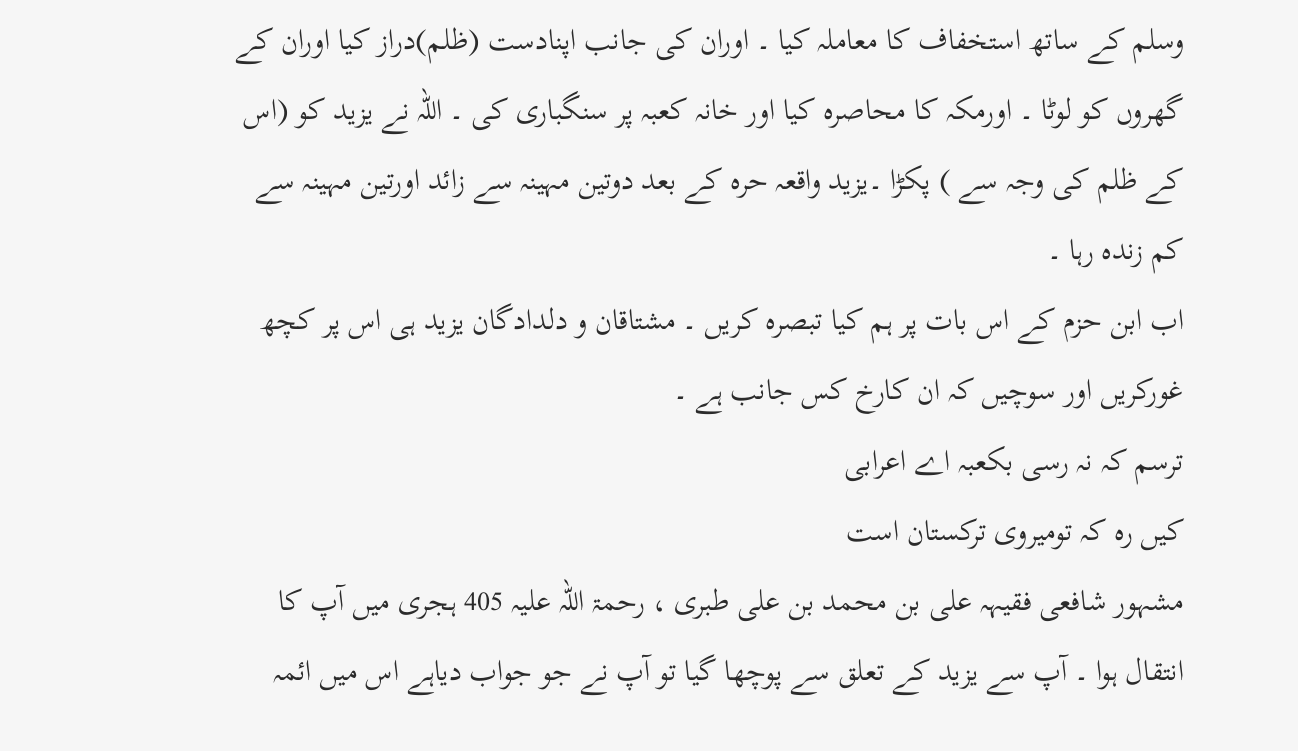وسلم کے ساتھ استخفاف کا معاملہ کیا ۔ اوران کی جانب اپنادست (ظلم)دراز کیا اوران کے گھروں کو لوٹا ۔ اورمکہ کا محاصرہ کیا اور خانہ کعبہ پر سنگباری کی ۔ اللہ نے یزید کو (اس کے ظلم کی وجہ سے ) پکڑا ۔یزید واقعہ حرہ کے بعد دوتین مہینہ سے زائد اورتین مہینہ سے کم زندہ رہا ۔
اب ابن حزم کے اس بات پر ہم کیا تبصرہ کریں ۔ مشتاقان و دلدادگان یزید ہی اس پر کچھ غورکریں اور سوچیں کہ ان کارخ کس جانب ہے ۔
ترسم کہ نہ رسی بکعبہ اے اعرابی
کیں رہ کہ تومیروی ترکستان است
مشہور شافعی فقیہہ علی بن محمد بن علی طبری ، رحمۃ اللہ علیہ 405 ہجری میں آپ کا انتقال ہوا ۔ آپ سے یزید کے تعلق سے پوچھا گیا تو آپ نے جو جواب دیاہے اس میں ائمہ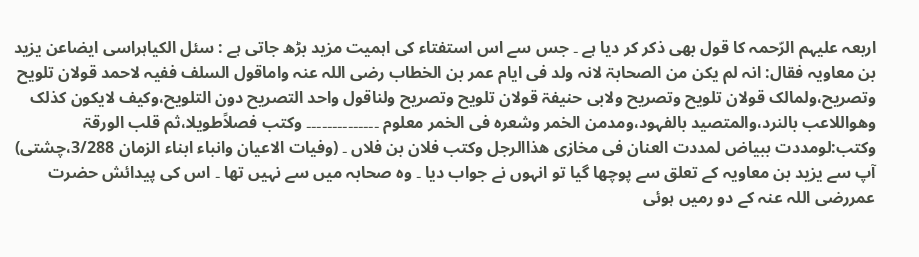اربعہ علیہم الرّحمہ کا قول بھی ذکر کر دیا ہے ۔ جس سے اس استفتاء کی اہمیت مزید بڑھ جاتی ہے : سئل الکیاہراسی ایضاعن یزید بن معاویہ فقال: انہ لم یکن من الصحابۃ لانہ ولد فی ایام عمر بن الخطاب رضی اللہ عنہ واماقول السلف ففیہ لاحمد قولان تلویح وتصریح،ولمالک قولان تلویح وتصریح ولابی حنیفۃ قولان تلویح وتصریح ولناقول واحد التصریح دون التلویح،وکیف لایکون کذلک وھواللاعب بالنرد،والمتصید بالفہود،ومدمن الخمر وشعرہ فی الخمر معلوم ۔۔۔۔۔۔۔۔۔۔۔۔۔۔ وکتب فصلاًطویلا،ثم قلب الورقۃ وکتب:لومددت ببیاض لمددت العنان فی مخازی ھذاالرجل وکتب فلان بن فلاں ۔ (وفیات الاعیان وانباء ابناء الزمان 3/288،چشتی)
آپ سے یزید بن معاویہ کے تعلق سے پوچھا گیا تو انہوں نے جواب دیا ۔ وہ صحابہ میں سے نہیں تھا ۔ اس کی پیدائش حضرت عمررضی اللہ عنہ کے دو رمیں ہوئی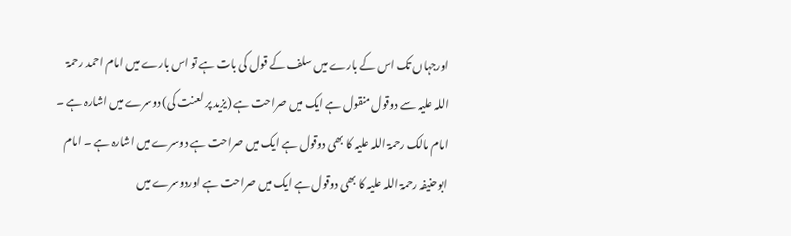اورجہاں تک اس کے بارے میں سلف کے قول کی بات ہے تو اس بارے میں امام احمد رحمۃ اللہ علیہ سے دوقول منقول ہے ایک میں صراحت ہے (یزید پر لعنت کی) دوسرے میں اشارہ ہے ۔ امام مالک رحمۃ اللہ علیہ کا بھی دوقول ہے ایک میں صراحت ہے دوسرے میں اشارہ ہے ۔ امام ابوحنیفہ رحمۃ اللہ علیہ کا بھی دوقول ہے ایک میں صراحت ہے اوردوسرے میں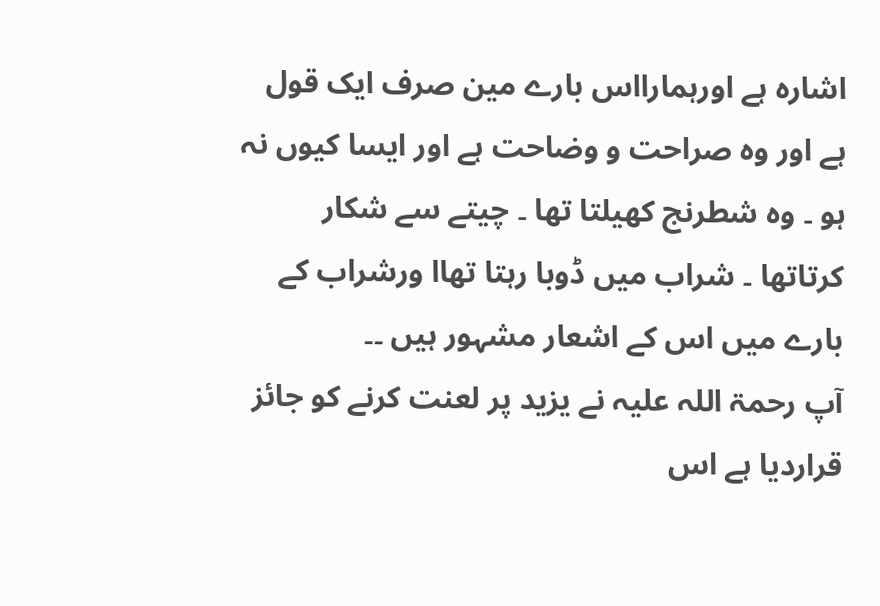اشارہ ہے اورہمارااس بارے مین صرف ایک قول ہے اور وہ صراحت و وضاحت ہے اور ایسا کیوں نہ ہو ۔ وہ شطرنج کھیلتا تھا ۔ چیتے سے شکار کرتاتھا ۔ شراب میں ڈوبا رہتا تھاا ورشراب کے بارے میں اس کے اشعار مشہور ہیں ۔۔
آپ رحمۃ اللہ علیہ نے یزید پر لعنت کرنے کو جائز قراردیا ہے اس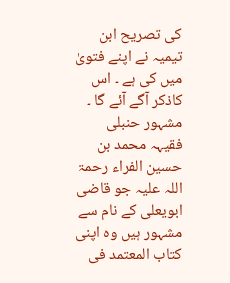کی تصریح ابن تیمیہ نے اپنے فتویٰ میں کی ہے ۔ اس کاذکر آگے آئے گا ۔
مشہور حنبلی فقیہہ محمد بن حسین الفراء رحمۃ اللہ علیہ جو قاضی ابویعلی کے نام سے مشہور ہیں وہ اپنی کتاب المعتمد فی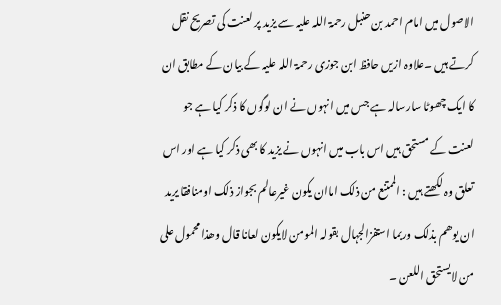الاصول میں امام احمد بن حنبل رحمۃ اللہ علیہ سے یزید پر لعنت کی تصریح نقل کرتے ہیں ۔علاوہ ازیں حافظ ابن جوزی رحمۃ اللہ علیہ کے بیان کے مطابق ان کا ایک چھوٹا سارسالہ ہے جس میں انہوں نے ان لوگوں کا ذکر کیا ہے جو لعنت کے مستحق ہیں اس باب میں انہوں نے یزید کا بھی ذکر کیا ہے اور اس تعلق وہ لکھتے ہیں : الممتنع من ذلک اماان یکون غیرعالم بجواز ذلک اومنافقا یرید ان یوھم بذلک وربما استفزالجہال بقولہ المومن لایکون لعانا قال وھذا محمول علی من لایستحق اللعن ۔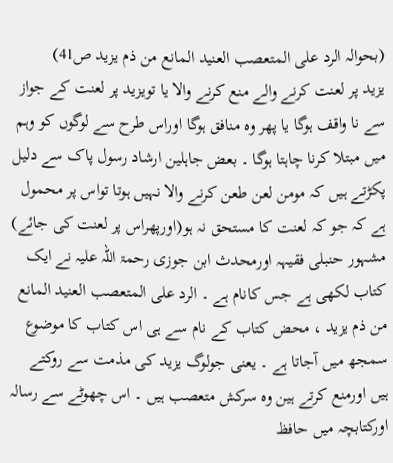(بحوالہ الرد علی المتعصب العنید المانع من ذم یزید ص41)
یزید پر لعنت کرنے والے منع کرنے والا یا تویزید پر لعنت کے جواز سے نا واقف ہوگا یا پھر وہ منافق ہوگا اوراس طرح سے لوگوں کو وہم میں مبتلا کرنا چاہتا ہوگا ۔ بعض جاہلین ارشاد رسول پاک سے دلیل پکڑتے ہیں کہ مومن لعن طعن کرنے والا نہیں ہوتا تواس پر محمول ہے کہ جو کہ لعنت کا مستحق نہ ہو(اورپھراس پر لعنت کی جائے)
مشہور حنبلی فقیہہ اورمحدث ابن جوزی رحمۃ اللہ علیہ نے ایک کتاب لکھی ہے جس کانام ہے ۔ الرد على المتعصب العنيد المانع من ذم يزيد ، محض کتاب کے نام سے ہی اس کتاب کا موضوع سمجھ میں آجاتا ہے ۔ یعنی جولوگ یزید کی مذمت سے روکتے ہیں اورمنع کرتے ہین وہ سرکش متعصب ہیں ۔ اس چھوٹے سے رسالہ اورکتابچہ میں حافظ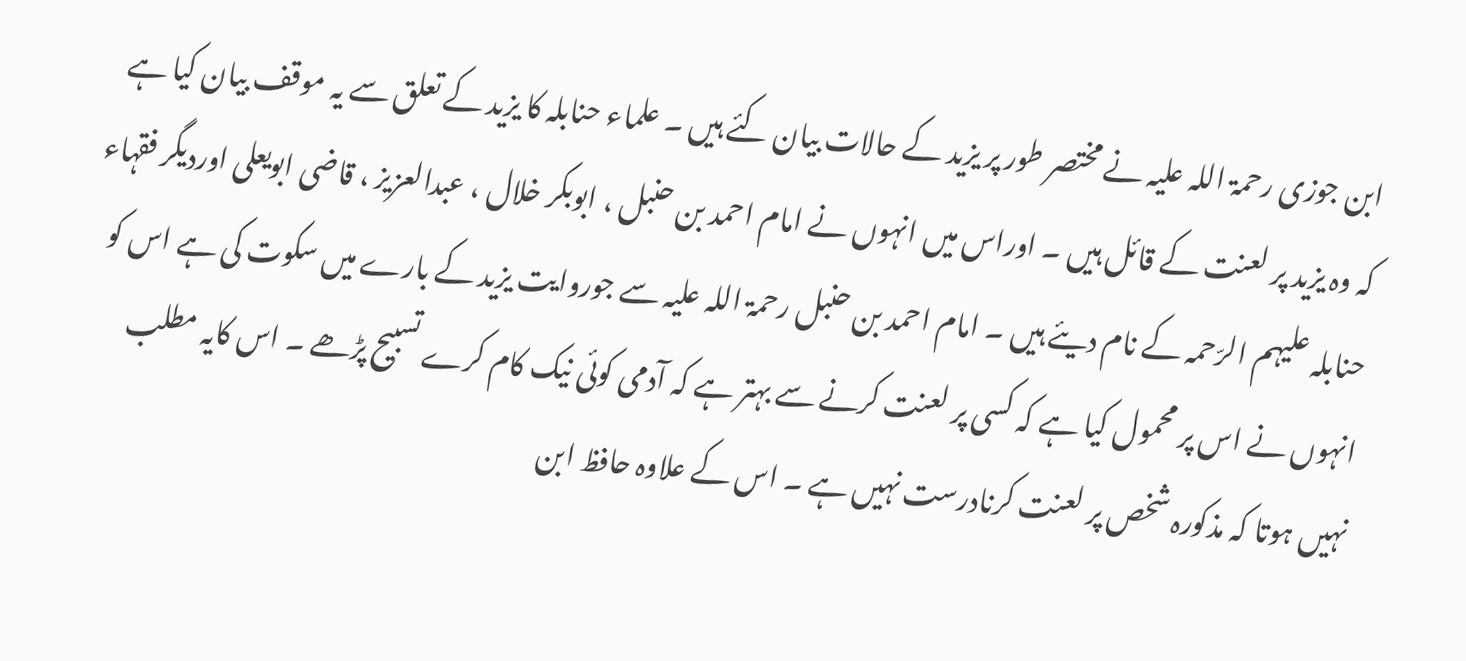ابن جوزی رحمۃ اللہ علیہ نے مختصر طور پر یزید کے حالات بیان کئے ہیں ۔ علماء حنابلہ کا یزید کے تعلق سے یہ موقف بیان کیا ہے کہ وہ یزید پر لعنت کے قائل ہیں ۔ اوراس میں انہوں نے امام احمد بن حنبل ، ابوبکر خلال ، عبدالعزیز ، قاضی ابویعلی اوردیگر فقہاء حنابلہ علیہم الرّحمہ کے نام دیئے ہیں ۔ امام احمد بن حنبل رحمۃ اللہ علیہ سے جوروایت یزید کے بارے میں سکوت کی ہے اس کو انہوں نے اس پر محمول کیا ہے کہ کسی پر لعنت کرنے سے بہتر ہے کہ آدمی کوئی نیک کام کرے تسبیح پڑھے ۔ اس کایہ مطلب نہیں ہوتا کہ مذکورہ شخص پر لعنت کرنادرست نہیں ہے ۔ اس کے علاوہ حافظ ابن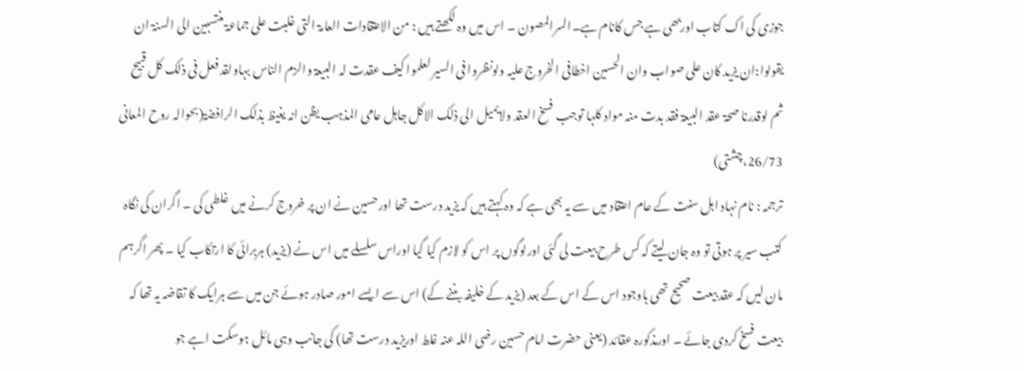جوزی کی اک کتاب اوربھی ہے جس کانام ہے۔السرالمصون ۔ اس میں وہ لکھتے ہیں : من الاعتقادات العامۃ التی غلبت علی جماعۃ منتسبین الی السنۃ ان یقولوا:ان یزید کان علی صواب وان الحسین اخطافی الخروج علیہ ولونظروا فی السیر لعلموا کیف عقدت لہ البیعۃ والزم الناس بہاولقد فعل فی ذلک کل قبیح ثم لوقدرنا صحۃ عقد البیعۃ فقد بدت منہ مواد کلہا توجب فسخ العقد ولایمیل الی ذلک الاکل جاہل عامی المذہب یظن انہ یغیظ بذلک الرافضۃ(بحوالہ روح المعانی 26/73،چشتی)
ترجمہ : نام نہاد اہل سنت کے عام اعتقاد میں سے یہ بھی ہے کہ وہ کہتے ہیں کہ یزید درست تھا اورحسین نے ان پر خروج کرنے میں غلطی کی ۔ اگران کی نگاہ کتب سیر پر ہوتی تو وہ جان لیتے کہ کس طرح بیعت لی گئی اورلوگوں پر اس کو لازم کیا گیا اوراس سلسلے میں اس نے (یزید) ہربرائی کا ارتکاب کیا ۔ پھر اگرہم مان لیں کہ عقد بیعت صحیح تھی باوجود اس کے اس کے بعد (یزید کے خلیفہ بننے کے) اس سے ایسے امور صادر ہوئے جن میں سے ہرایک کا تقاضہ یہ تھا کہ بیعت فسخ کردی جائے ۔ اورمذکورہ عقائد (یعنی حضرت امام حسین رضی اللہ عنہ غلط اوریزید درست تھا) کی جانب وہی مائل ہوسکت اہے جو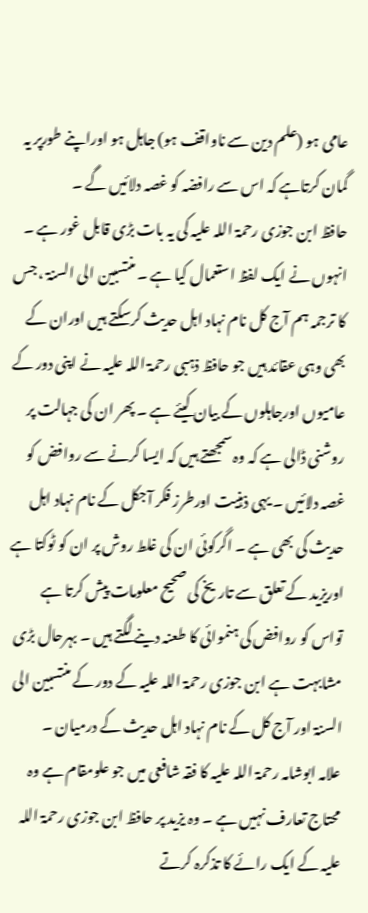عامی ہو (علم دین سے ناواقف ہو) جاہل ہو اوراپنے طورپر یہ گمان کرتاہے کہ اس سے رافضہ کو غصہ دلائیں گے ۔
حافظ ابن جوزی رحمۃ اللہ علیہ کی یہ بات بڑی قابل غور ہے ۔ انہوں نے ایک لفظ استعمال کیا ہے ۔ منتسبین الی السنۃ ، جس کا ترجمہ ہم آج کل نام نہاد اہل حدیث کرسکتے ہیں اوران کے بھی وہی عقائد ہیں جو حافظ ذہبی رحمۃ اللہ علیہ نے اپنی دور کے عامیوں اورجاہلوں کے بیان کیئے ہے ۔ پھر ان کی جہالت پر روشنی ڈالی ہے کہ وہ سمجھتے ہیں کہ ایسا کرنے سے روافض کو غصہ دلائیں ۔ یہی ذہنیت اورطرز فکر آجکل کے نام نہاد اہل حدیث کی بھی ہے ۔ اگرکوئی ان کی غلط روش پر ان کو ٹوکتا ہے اوریزید کے تعلق سے تاریخ کی صحیح معلومات پیش کرتا ہے تواس کو روافض کی ہنموائی کا طعنہ دینے لگتے ہیں ۔ بہرحال بڑی مشابہت ہے ابن جوزی رحمۃ اللہ علیہ کے دور کے منتسبین الی السنۃ اور آج کل کے نام نہاد اہل حدیث کے درمیان ۔
علامہ ابوشامہ رحمۃ اللہ علیہ کا فقہ شافعی میں جو علومقام ہے وہ محتاج تعارف نہیں ہے ۔ وہ یزید پر حافظ ابن جوزی رحمۃ اللہ علیہ کے ایک رائے کا تذکرہ کرتے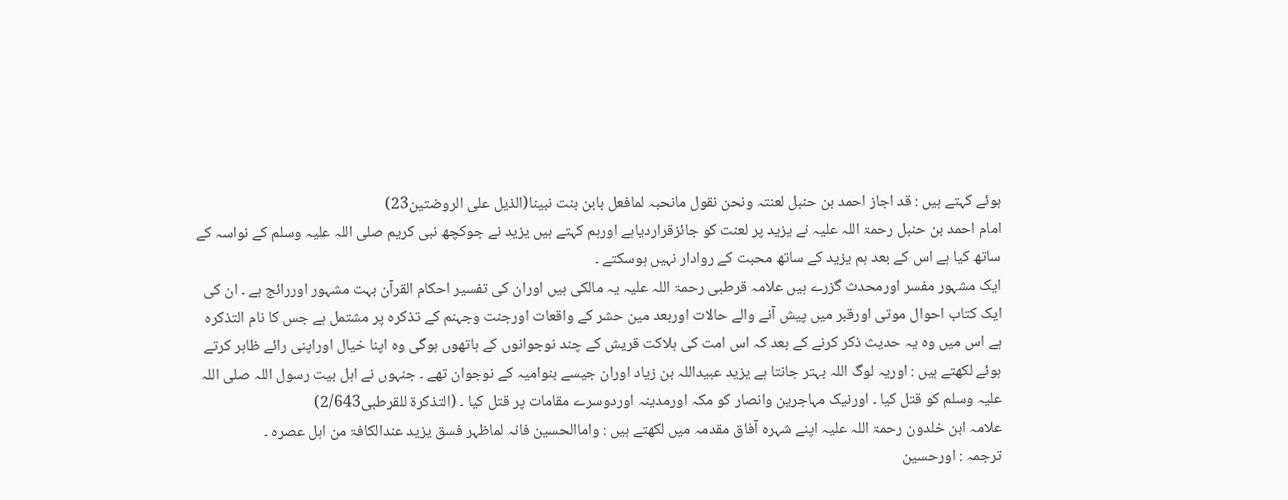ہوئے کہتے ہیں : قد اجاز احمد بن حنبل لعنتہ ونحن نقول مانحبہ لمافعل بابن بنت نبینا(الذیل علی الروضتین23)
امام احمد بن حنبل رحمۃ اللہ علیہ نے یزید پر لعنت کو جائزقراردیاہے اورہم کہتے ہیں یزید نے جوکچھ نبی کریم صلی اللہ علیہ وسلم کے نواسہ کے ساتھ کیا ہے اس کے بعد ہم یزید کے ساتھ محبت کے روادار نہیں ہوسکتے ۔
ایک مشہور مفسر اورمحدث گزرے ہیں علامہ قرطبی رحمۃ اللہ علیہ یہ مالکی ہیں اوران کی تفسیر احکام القرآن بہت مشہور اوررائج ہے ۔ ان کی ایک کتاب احوال موتی اورقبر میں پیش آنے والے حالات اوربعد مین حشر کے واقعات اورجنت وجہنم کے تذکرہ پر مشتمل ہے جس کا نام التذکرہ ہے اس میں وہ یہ حدیث ذکر کرنے کے بعد کہ اس امت کی ہلاکت قریش کے چند نوجوانوں کے ہاتھوں ہوگی وہ اپنا خیال اوراپنی رائے ظاہر کرتے ہوئے لکھتے ہیں : اوریہ لوگ اللہ بہتر جانتا ہے یزید عبیداللہ بن زیاد اوران جیسے بنوامیہ کے نوجوان تھے ۔ جنہوں نے اہل بیت رسول اللہ صلی اللہ علیہ وسلم کو قتل کیا ۔ اورنیک مہاجرین وانصار کو مکہ اورمدینہ اوردوسرے مقامات پر قتل کیا ۔ (التذکرۃ للقرطبی2/643)
علامہ ابن خلدون رحمۃ اللہ علیہ اپنے شہرہ آفاق مقدمہ میں لکھتے ہیں : واماالحسین فانہ لماظہر فسق یزید عندالکافۃ من اہل عصرہ ۔
ترجمہ : اورحسین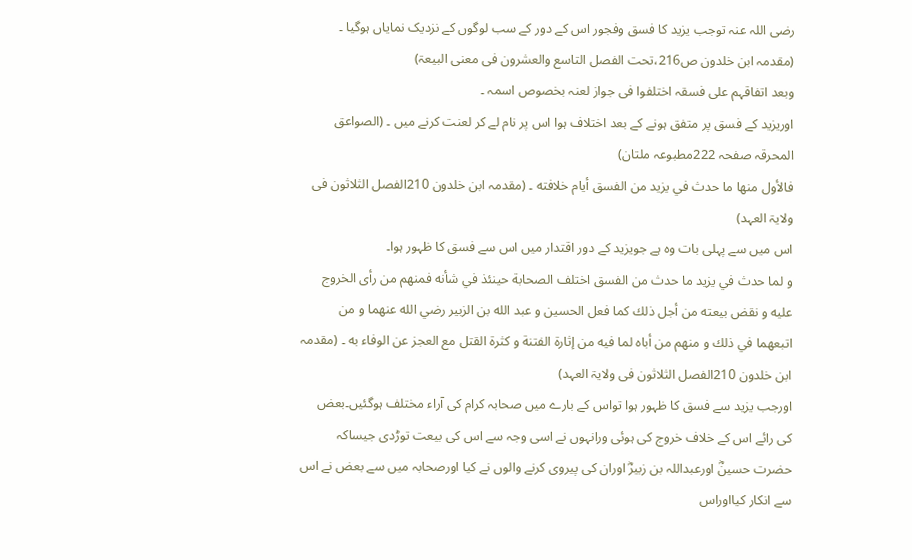رضی اللہ عنہ توجب یزید کا فسق وفجور اس کے دور کے سب لوگوں کے نزدیک نمایاں ہوگیا ۔ (مقدمہ ابن خلدون ص216،تحت الفصل التاسع والعشرون فی معنی البیعۃ)
وبعد اتفاقہم علی فسقہ اختلفوا فی جواز لعنہ بخصوص اسمہ ۔
اوریزید کے فسق پر متفق ہونے کے بعد اختلاف ہوا اس پر نام لے کر لعنت کرنے میں ۔ (الصواعق المحرقہ صفحہ 222مطبوعہ ملتان)
فالأول منها ما حدث في يزيد من الفسق أيام خلافته ۔ (مقدمہ ابن خلدون 210الفصل الثلاثون فی ولایۃ العہد)
اس میں سے پہلی بات وہ ہے جویزید کے دور اقتدار میں اس سے فسق کا ظہور ہوا۔
و لما حدث في يزيد ما حدث من الفسق اختلف الصحابة حينئذ في شأنه فمنهم من رأى الخروج عليه و نقض بيعته من أجل ذلك كما فعل الحسين و عبد الله بن الزبير رضي الله عنهما و من اتبعهما في ذلك و منهم من أباه لما فيه من إثارة الفتنة و كثرة القتل مع العجز عن الوفاء به ۔ (مقدمہ ابن خلدون 210الفصل الثلاثون فی ولایۃ العہد)
اورجب یزید سے فسق کا ظہور ہوا تواس کے بارے میں صحابہ کرام کی آراء مختلف ہوگئیں۔بعض کی رائے اس کے خلاف خروج کی ہوئی ورانہوں نے اسی وجہ سے اس کی بیعت توڑدی جیساکہ حضرت حسینؓ اورعبداللہ بن زبیرؓ اوران کی پیروی کرنے والوں نے کیا اورصحابہ میں سے بعض نے اس سے انکار کیااوراس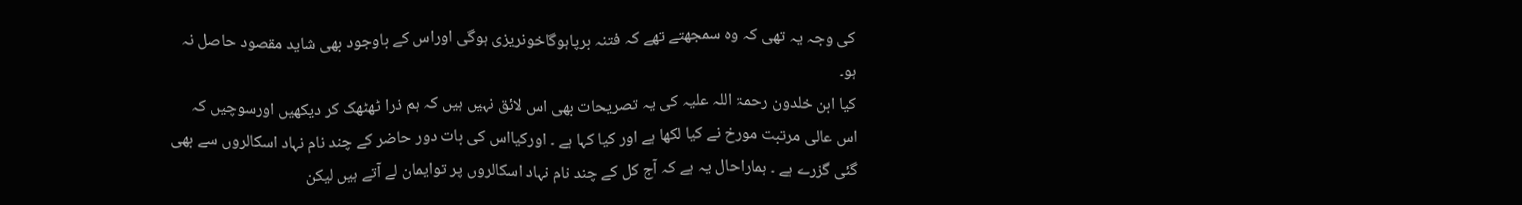کی وجہ یہ تھی کہ وہ سمجھتے تھے کہ فتنہ برپاہوگاخونریزی ہوگی اوراس کے باوجود بھی شاید مقصود حاصل نہ ہو۔
کیا ابن خلدون رحمۃ اللہ علیہ کی یہ تصریحات بھی اس لائق نہیں ہیں کہ ہم ذرا ٹھٹھک کر دیکھیں اورسوچیں کہ اس عالی مرتبت مورخ نے کیا لکھا ہے اور کیا کہا ہے ۔ اورکیااس کی بات دور حاضر کے چند نام نہاد اسکالروں سے بھی گئی گزرے ہے ۔ ہماراحال یہ ہے کہ آج کل کے چند نام نہاد اسکالروں پر توایمان لے آتے ہیں لیکن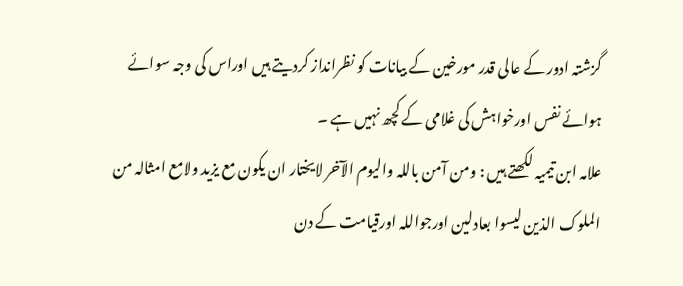گزشتہ ادور کے عالی قدر مورخین کے بیانات کو نظرانداز کردیتے ہیں اوراس کی وجہ سوائے ہوائے نفس اورخواہش کی غلامی کے کچھ نہیں ہے ۔
علامہ ابن تیمیہ لکھتے ہیں : ومن آمن باللہ والیوم الآخر لایختار ان یکون مع یزید ولامع امثالہ من الملوک الذین لیسوا بعادلین اورجواللہ اورقیامت کے دن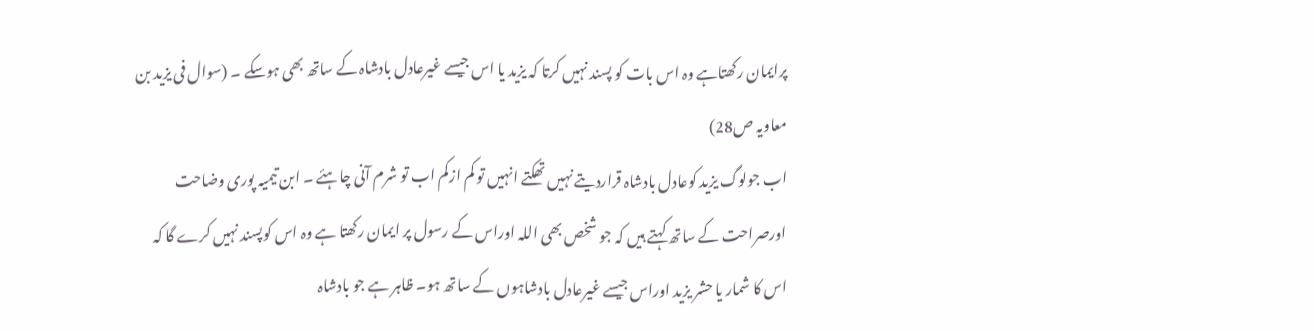پرایمان رکھتاہے وہ اس بات کو پسند نہیں کرتا کہ یزید یا اس جیسے غیرعادل بادشاہ کے ساتھ بھی ہوسکے ۔ (سوال فی یزید بن معاویہ ص28)
اب جولوگ یزید کوعادل بادشاہ قراردیتے نہیں تھکتے انہیں تو کم ازکم اب تو شرم آنی چاہئے ۔ ابن تیمیہ پوری وضاحت اورصراحت کے ساتھ کہتے ہیں کہ جو شخص بھی اللہ اوراس کے رسول پر ایمان رکھتا ہے وہ اس کوپسند نہیں کرے گا کہ اس کا شمار یا حشر یزید اوراس جیسے غیرعادل بادشاہوں کے ساتھ ہو۔ ظاہر ہے جو بادشاہ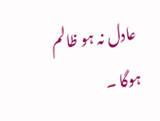عادل نہ ہو ظالم ہوگا ۔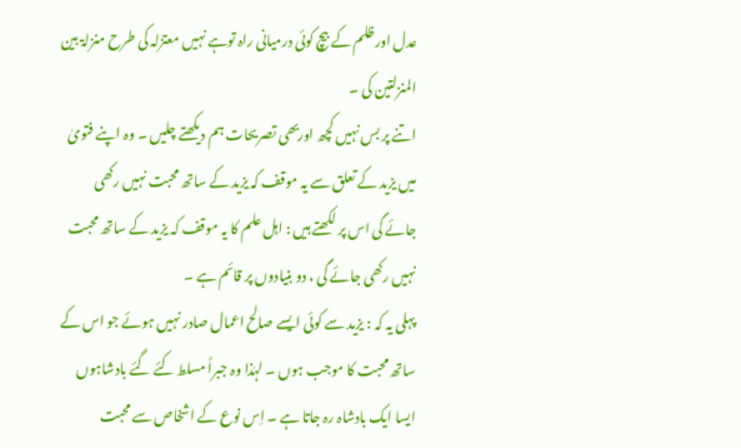عدل اورظلم کے بیچ کوئی درمیانی راہ توہے نہیں معتزلہ کی طرح منزلۃ بین المنزلتین کی ۔
اتنے پر بس نہیں کچھ اوربھی تصریحات ہم دیکھتے چلیں ۔ وہ اپنے فتویٰ میں یزید کے تعلق سے یہ موقف کہ یزید کے ساتھ محبت نہیں رکھی جائے گی اس پر لکھتے ہیں : اہل علم کا یہ موقف کہ یزید کے ساتھ محبت نہیں رکھی جائے گی ، دو بنیادوں پر قائم ہے ۔
پہلی یہ کہ : یزید سے کوئی ایسے صالح اعمال صادر نہیں ہوئے جو اس کے ساتھ محبت کا موجب ہوں ۔ لہٰذا وہ جبراً مسلط کئے گئے بادشاہوں ایسا ایک بادشاہ رہ جاتا ہے ۔ اِس نوع کے اشخاص سے محبت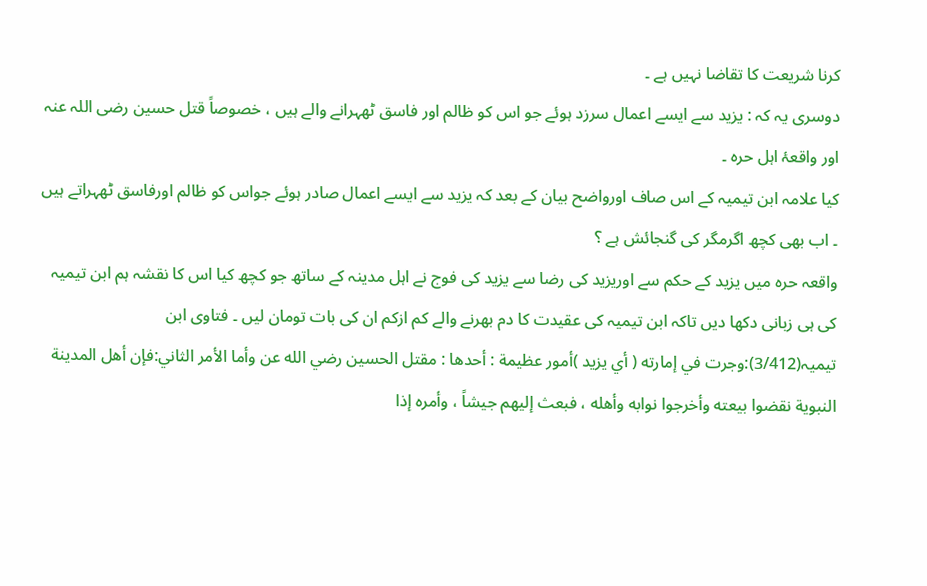کرنا شریعت کا تقاضا نہیں ہے ۔
دوسری یہ کہ : یزید سے ایسے اعمال سرزد ہوئے جو اس کو ظالم اور فاسق ٹھہرانے والے ہیں ، خصوصاً قتل حسین رضی اللہ عنہ اور واقعۂ اہل حرہ ۔
کیا علامہ ابن تیمیہ کے اس صاف اورواضح بیان کے بعد کہ یزید سے ایسے اعمال صادر ہوئے جواس کو ظالم اورفاسق ٹھہراتے ہیں ۔ اب بھی کچھ اگرمگر کی گنجائش ہے ؟
واقعہ حرہ میں یزید کے حکم سے اوریزید کی رضا سے یزید کی فوج نے اہل مدینہ کے ساتھ جو کچھ کیا اس کا نقشہ ہم ابن تیمیہ کی ہی زبانی دکھا دیں تاکہ ابن تیمیہ کی عقیدت کا دم بھرنے والے کم ازکم ان کی بات تومان لیں ۔ فتاوى ابن تیمیہ(3/412):وجرت في إمارته ( أي يزيد )أمور عظيمة : أحدها : مقتل الحسين رضي الله عن وأما الأمر الثاني:فإن أهل المدينة النبوية نقضوا بيعته وأخرجوا نوابه وأهله ، فبعث إليهم جيشاً ، وأمره إذا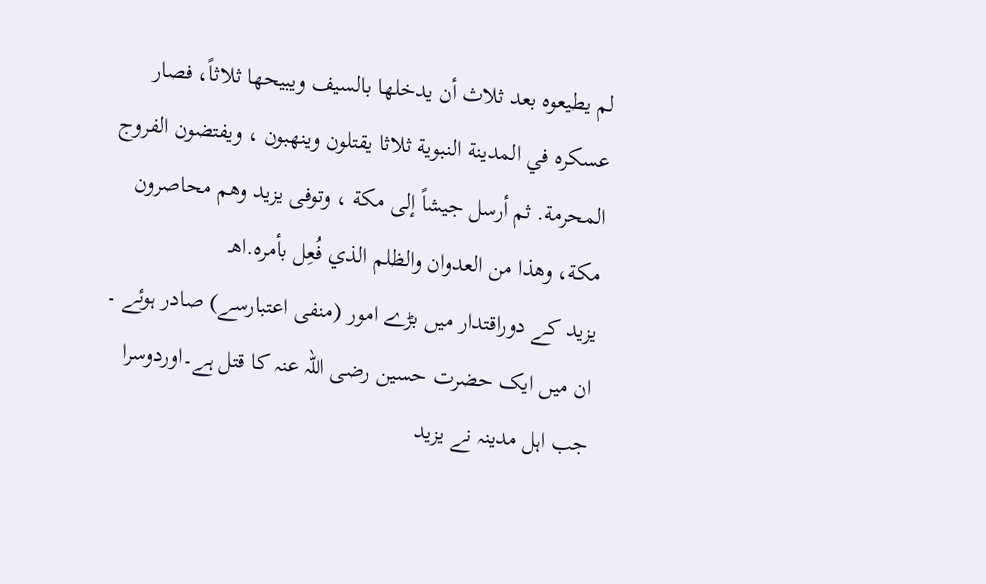لم يطيعوه بعد ثلاث أن يدخلها بالسيف ويبيحها ثلاثاً، فصار عسكره في المدينة النبوية ثلاثا يقتلون وينهبون ، ويفتضون الفروج المحرمة. ثم أرسل جيشاً إلى مكة ، وتوفى يزيد وهم محاصرون مكة، وهذا من العدوان والظلم الذي فُعِل بأمره.اهـ
یزید کے دوراقتدار میں بڑے امور (منفی اعتبارسے) صادر ہوئے ۔ ان میں ایک حضرت حسین رضی اللہ عنہ کا قتل ہے۔اوردوسرا جب اہل مدینہ نے یزید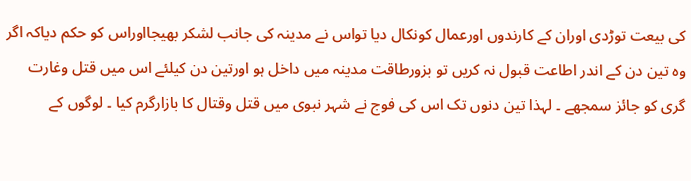کی بیعت توڑدی اوران کے کارندوں اورعمال کونکال دیا تواس نے مدینہ کی جانب لشکر بھیجااوراس کو حکم دیاکہ اگر وہ تین دن کے اندر اطاعت قبول نہ کریں تو بزورطاقت مدینہ میں داخل ہو اورتین دن کیلئے اس میں قتل وغارت گری کو جائز سمجھے ۔ لہذا تین دنوں تک اس کی فوج نے شہر نبوی میں قتل وقتال کا بازارگرم کیا ۔ لوگوں کے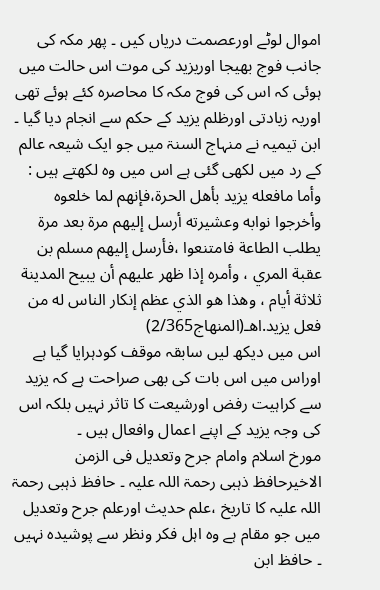اموال لوٹے اورعصمت دریاں کیں ۔ پھر مکہ کی جانب فوج بھیجا اوریزید کی موت اس حالت میں ہوئی کہ اس کی فوج مکہ کا محاصرہ کئے ہوئے تھی اوریہ زیادتی اورظلم یزید کے حکم سے انجام دیا گیا ۔
ابن تیمیہ نے منہاج السنۃ میں جو ایک شیعہ عالم کے رد میں لکھی گئی ہے اس میں وہ لکھتے ہیں : وأما مافعله يزيد بأهل الحرة،فإنهم لما خلعوه وأخرجوا نوابه وعشيرته أرسل إليهم مرة بعد مرة يطلب الطاعة فامتنعوا ،فأرسل إليهم مسلم بن عقبة المري ، وأمره إذا ظهر عليهم أن يبيح المدينة ثلاثة أيام ، وهذا هو الذي عظم إنكار الناس له من فعل يزيد.اهـ(المنهاج2/365)
اس میں دیکھ لیں سابقہ موقف کودہرایا گیا ہے اوراس میں اس بات کی بھی صراحت ہے کہ یزید سے کراہیت رفض اورشیعت کا تاثر نہیں بلکہ اس کی وجہ یزید کے اپنے اعمال وافعال ہیں ۔
مورخ اسلام وامام جرح وتعدیل فی الزمن الاخیرحافظ ذہبی رحمۃ اللہ علیہ ۔ حافظ ذہبی رحمۃ اللہ علیہ کا تاریخ ،علم حدیث اورعلم جرح وتعدیل میں جو مقام ہے وہ اہل فکر ونظر سے پوشیدہ نہیں ۔ حافظ ابن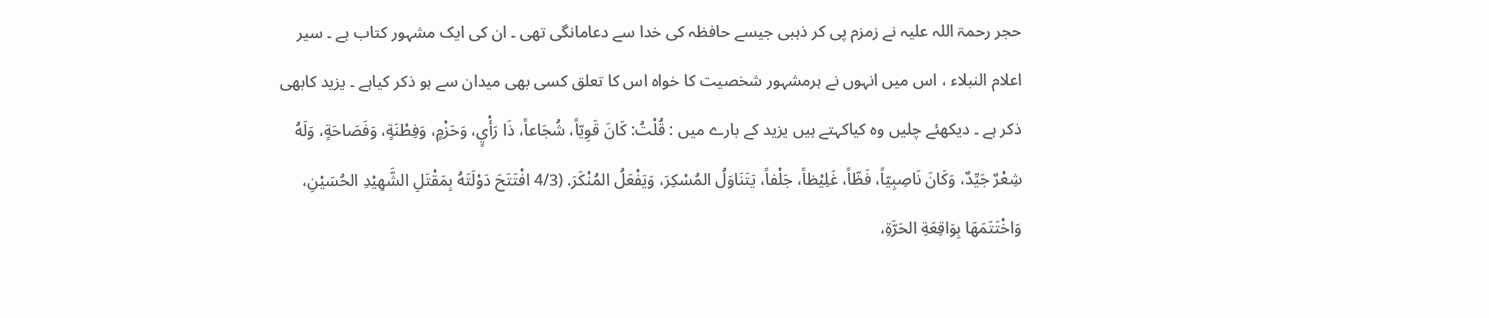حجر رحمۃ اللہ علیہ نے زمزم پی کر ذہبی جیسے حافظہ کی خدا سے دعامانگی تھی ۔ ان کی ایک مشہور کتاب ہے ۔ سیر اعلام النبلاء ، اس میں انہوں نے ہرمشہور شخصیت کا خواہ اس کا تعلق کسی بھی میدان سے ہو ذکر کیاہے ۔ یزید کابھی ذکر ہے ۔ دیکھئے چلیں وہ کیاکہتے ہیں یزید کے بارے میں : قُلْتُ: كَانَ قَوِيّاً، شُجَاعاً، ذَا رَأْيٍ، وَحَزْمٍ، وَفِطْنَةٍ، وَفَصَاحَةٍ، وَلَهُ شِعْرٌ جَيِّدٌ، وَكَانَ نَاصِبِيّاً، فَظّاً، غَلِيْظاً، جَلْفاً، يَتَنَاوَلُ المُسْكِرَ، وَيَفْعَلُ المُنْكَرَ. (4/3 افْتَتَحَ دَوْلَتَهُ بِمَقْتَلِ الشَّهِيْدِ الحُسَيْنِ، وَاخْتَتَمَهَا بِوَاقِعَةِ الحَرَّةِ،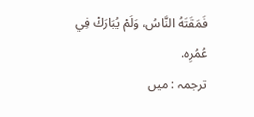فَمَقَتَهُ النَّاسُ، وَلَمْ يُبَارَكْ فِي عُمُرِه.
ترجمہ : میں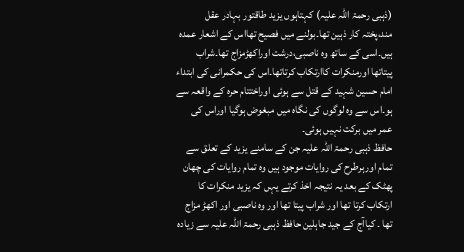(ذہبی رحمۃ اللہ علیہ) کہتاہوں یزید طاقتور بہادر عقل مند،پختہ کار ذہین تھا۔بولنے میں فصیح تھااس کے اشعار عمدہ ہیں۔اسی کے ساتھ وہ ناصبی،درشت اوراکھڑمزاج تھا۔شراب پیتاتھا اورمنکرات کاارتکاب کرتاتھا۔اس کی حکمرانی کی ابتداء امام حسین شہید کے قتل سے ہوئی اوراختتام حرہ کے واقعہ سے ہو۔اس سے وہ لوگوں کی نگاہ میں مبغوض ہوگیا اوراس کی عمر میں برکت نہیں ہوئی۔
حافظ ذہبی رحمۃ اللہ علیہ جن کے سامنے یزید کے تعلق سے تمام اورہرطرح کی روایات موجود ہیں وہ تمام روایات کی چھان پھٹک کے بعد یہ نتیجہ اخذ کرتے یہں کہ یزید منکرات کا ارتکاب کرتا تھا اور شراب پیتا تھا اور وہ ناصبی اور اکھڑ مزاج تھا ۔ کیاآج کے جید جاہلین حافظ ذہبی رحمۃ اللہ علیہ سے زیادہ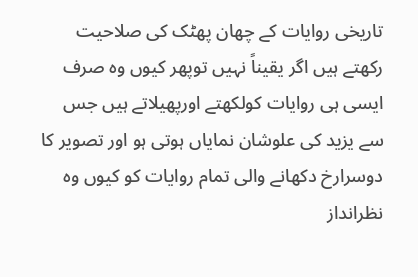تاریخی روایات کے چھان پھٹک کی صلاحیت رکھتے ہیں اگر یقیناً نہیں توپھر کیوں وہ صرف ایسی ہی روایات کولکھتے اورپھیلاتے ہیں جس سے یزید کی علوشان نمایاں ہوتی ہو اور تصویر کا دوسرارخ دکھانے والی تمام روایات کو کیوں وہ نظرانداز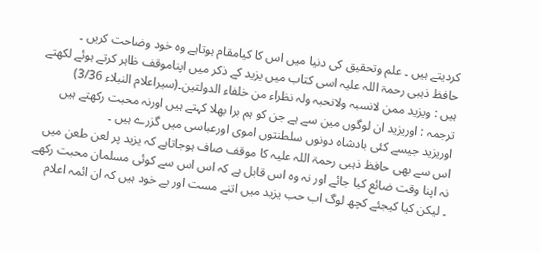کردیتے ہیں ۔ علم وتحقیق کی دنیا میں اس کا کیامقام ہوتاہے وہ خود وضاحت کریں ۔
حافظ ذہبی رحمۃ اللہ علیہ اسی کتاب میں یزید کے ذکر میں اپناموقف ظاہر کرتے ہوئے لکھتے ہیں : ویزید ممن لانسبہ ولانحبہ ولہ نظراء من خلفاء الدولتین۔(سیراعلام النبلاء 3/36)
ترجمہ : اوریزید ان لوگوں مین سے ہے جن کو ہم برا بھلا کہتے ہیں اورنہ محبت رکھتے ہیں اوریزید جیسے کئی بادشاہ دونوں سلطنتوں اموی اورعباسی میں گزرے ہیں ۔
اس سے بھی حافظ ذہبی رحمۃ اللہ علیہ کا موقف صاف ہوجاتاہے کہ یزید پر لعن طعن میں نہ اپنا وقت ضائع کیا جائے اور نہ وہ اس قابل ہے کہ اس اس سے کوئی مسلمان محبت رکھے ۔ لیکن کیا کیجئے کچھ لوگ اب حب یزید میں اتنے مست اور بے خود ہیں کہ ان ائمہ اعلام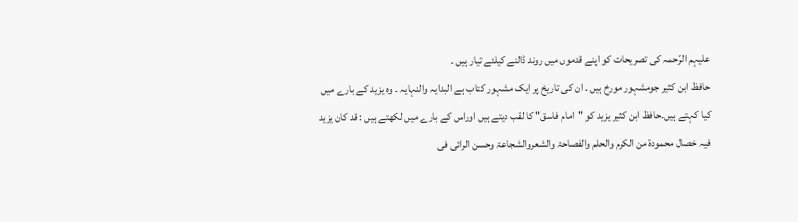علیہم الرّحمہ کی تصریحات کو اپنے قدموں میں روند ڈالنے کیلئے تیار ہیں ۔
حافظ ابن کثیر جومشہور مورخ ہیں ۔ ان کی تاریخ پر ایک مشہور کتاب ہے البدایہ والنہایہ ۔ وہ یزید کے بارے میں کیا کہتے ہیں۔حافظ ابن کثیر یزید کو "امام فاسق" کا لقب دیتے ہیں اوراس کے بارے میں لکھتے ہیں : قد کان یزید فیہ خصال محمودۃ من الکرم والحلم والفصاحۃ والشعروالشجاعۃ وحسن الرائی فی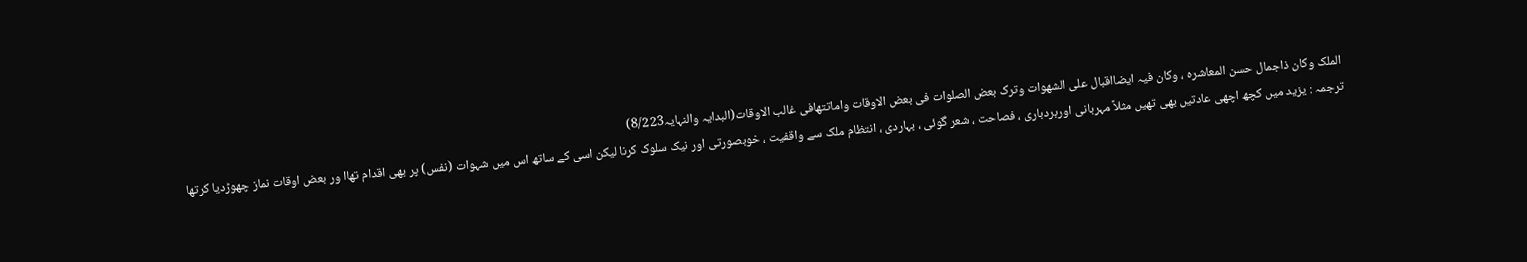الملک وکان ذاجمال حسن المعاشرہ ، وکان فیہ ایضااقبال علی الشھوات وترک بعض الصلوات فی بعض الاوقات واماتتھافی غالب الاوقات(البدایہ والنہایہ8/223)
ترجمہ : یزید میں کچھ اچھی عادتیں بھی تھیں مثلاً مہربانی اوربردباری ، فصاحت ، شعر گوئی ، بہاردی ، انتظام ملک سے واقفیت ، خوبصورتی اور نیک سلوک کرنا لیکن اسی کے ساتھ اس میں شہوات (نفس) پر بھی اقدام تھاا ور بعض اوقات نماز چھوڑدیا کرتھا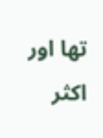تھا اور اکثر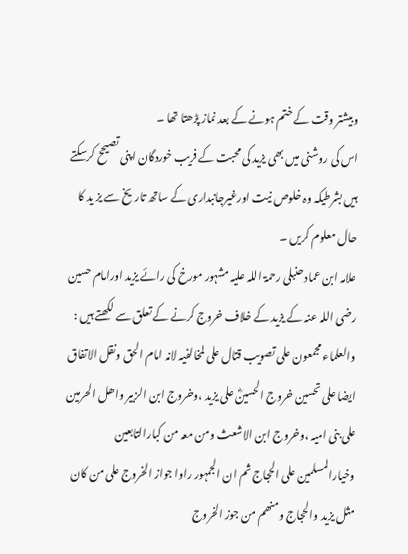وبیشتر وقت کے ختم ہونے کے بعد نماز پڑھتا تھا ۔
اس کی روشنی میں بھی یزید کی محبت کے فریب خوردگان اپنی تصیحح کرسکتے ہیں بشرطیکہ وہ خلوص نیت اورغیرجانبداری کے ساتھ تاریخ سے یز ید کا حال معلوم کریں ۔
علامہ ابن عماد حنبلی رحمۃ اللہ علیہ مشہور مورخ کی رائے یزید اورامام حسین رضی اللہ عنہ کے یزید کے خلاف خروج کرنے کے تعلق سے لکھتے ہیں : والعلماء مجمعون علی تصویب قتال علی لمخالفیہ لانہ امام الحق ونقل الاتفاق ایضا علی تحسین خروج الحسینؓ علی یزید ،وخروج ابن الزبیر واھل الحرمین علی بنی امیہ ،وخروج ابن الاشعث ومن معہ من کبارالتابعین وخیارالمسلمین علی الحجاج ثم ان الجمہور راوا جواز الخروج علی من کان مثل یزید والحجاج ومنھم من جوز الخروج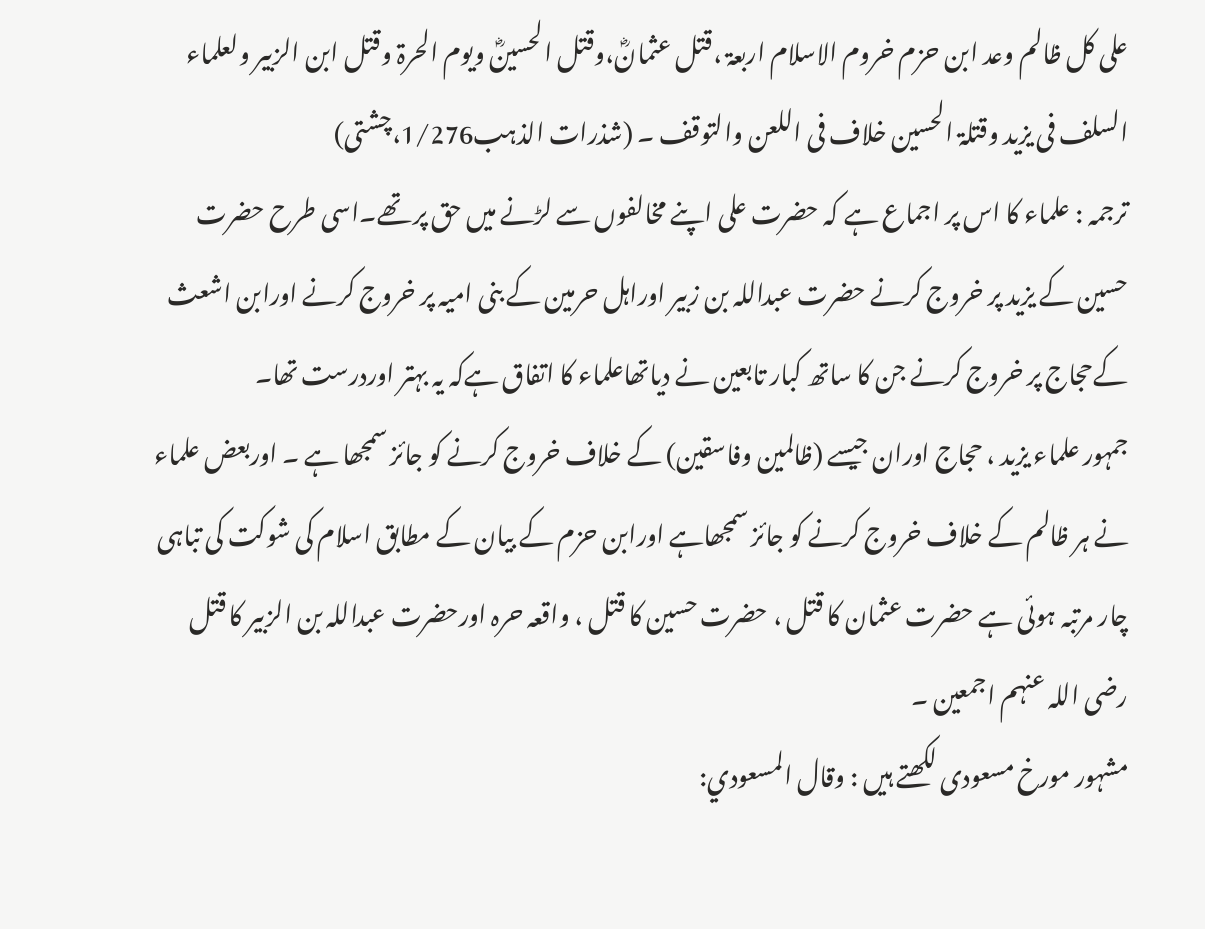علی کل ظالم وعد ابن حزم خروم الاسلام اربعۃ ،قتل عثمانؓ،وقتل الحسینؓ ویوم الحرۃ وقتل ابن الزبیر ولعلماء السلف فی یزید وقتلۃ الحسین خلاف فی اللعن والتوقف ۔ (شذرات الذہب1/276،چشتی)
ترجمہ : علماء کا اس پر اجماع ہے کہ حضرت علی اپنے مخالفوں سے لڑنے میں حق پر تھے۔اسی طرح حضرت حسین کے یزید پر خروج کرنے حضرت عبداللہ بن زبیر اوراہل حرمین کے بنی امیہ پر خروج کرنے اورابن اشعث کےحجاج پر خروج کرنے جن کا ساتھ کبار تابعین نے دیاتھاعلماء کا اتفاق ہےکہ یہ بہتر اوردرست تھا۔
جمہور علماء یزید ، حجاج اوران جیسے (ظالمین وفاسقین) کے خلاف خروج کرنے کو جائز سمجھا ہے ۔ اوربعض علماء نے ہر ظالم کے خلاف خروج کرنے کو جائز سمجھاہے اورابن حزم کے بیان کے مطابق اسلام کی شوکت کی تباہی چار مرتبہ ہوئی ہے حضرت عثمان کا قتل ، حضرت حسین کا قتل ، واقعہ حرہ اورحضرت عبداللہ بن الزبیر کا قتل رضی اللہ عنہم اجمعین ۔
مشہور مورخ مسعودی لکھتے ہیں : وقال المسعودي: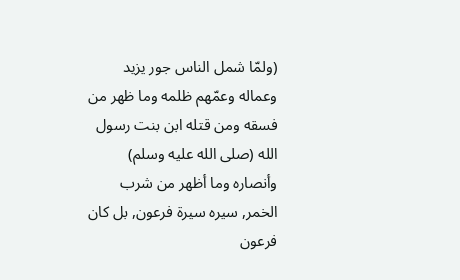(ولمّا شمل الناس جور يزيد وعماله وعمّهم ظلمه وما ظهر من فسقه ومن قتله ابن بنت رسول الله (صلى الله عليه وسلم) وأنصاره وما أظهر من شرب الخمر, سيره سيرة فرعون, بل كان فرعون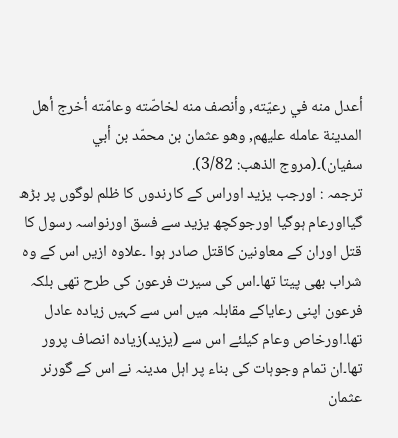أعدل منه في رعيّته, وأنصف منه لخاصّته وعامّته أخرج أهل المدينة عامله عليهم, وهو عثمان بن محمّد بن أبي سفيان)۔(مروج الذهب: 3/82).
ترجمہ : اورجب یزید اوراس کے کارندوں کا ظلم لوگوں پر بڑھ گیااورعام ہوگیا اورجوکچھ یزید سے فسق اورنواسہ رسول کا قتل اوران کے معاونین کاقتل صادر ہوا ۔علاوہ ازیں اس کے وہ شراب بھی پیتا تھا۔اس کی سیرت فرعون کی طرح تھی بلکہ فرعون اپنی رعایاکے مقابلہ میں اس سے کہیں زیادہ عادل تھا۔اورخاص وعام کیلئے اس سے (یزید)زیادہ انصاف پرور تھا۔ان تمام وجوہات کی بناء پر اہل مدینہ نے اس کے گورنر عثمان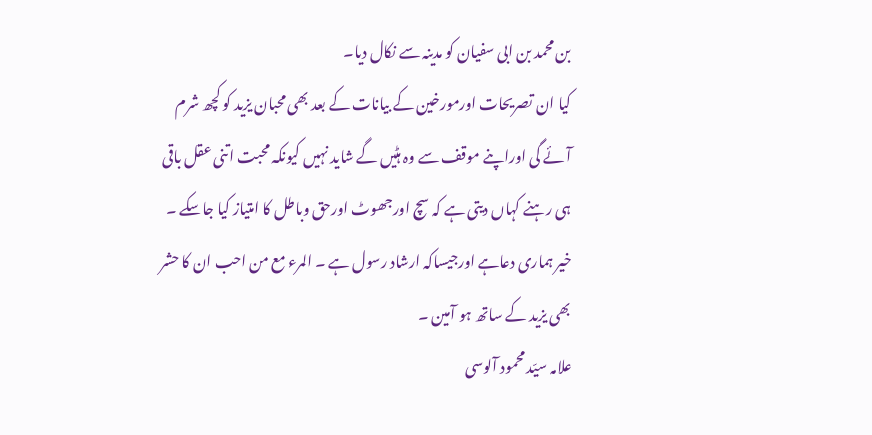بن محمد بن ابی سفیان کو مدینہ سے نکال دیا۔
کیا ان تصریحات اورمورخین کے بیانات کے بعد بھی محبان یزید کو کچھ شرم آئے گی اوراپنے موقف سے وہ ہٹیں گے شاید نہیں کیونکہ محبت اتنی عقل باقی ہی رہنے کہاں دیتی ہے کہ سچ اورجھوٹ اورحق وباطل کا امتیاز کیا جاسکے ۔ خیر ہماری دعاہے اورجیساکہ ارشاد رسول ہے ۔ المرء مع من احب ان کا حشر بھی یزید کے ساتھ ہو آمین ۔
علامہ سیّد محمود آلوسی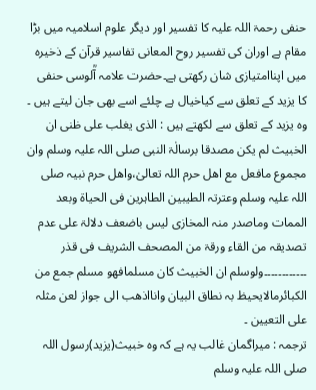حنفی رحمۃ اللہ علیہ کا تفسیر اور دیگر علوم اسلامیہ میں بڑا مقام ہے اوران کی تفسیر روح المعانی تفاسیر قرآن کے ذخیرہ میں اپناامتیازی شان رکھتی ہے۔حضرت علامہ آؒلوسی حنفی کا یزید کے تعلق سے کیاخیال ہے چلئے اسے بھی جان لیتے ہیں ۔ وہ یزید کے تعلق سے لکھتے ہیں : الذی یغلب علی ظنی ان الخبیث لم یکن مصدقا برسالٰۃ النبی صلی اللہ علیہ وسلم وان مجموع مافعل مع اھل حرم اللہ تعالیٰ،واھل حرم نبیہ صلی اللہ علیہ وسلم وعترتہ الطیبین الطاہرین فی الحیاۃ وبعد الممات وماصدر منہ المخازی لیس باضعف دلالۃ علی عدم تصدیقہ من القاء ورقۃ من المصحف الشریف فی قذر ۔۔۔۔۔۔۔۔۔۔۔۔ولوسلم ان الخبیث کان مسلمافھو مسلم جمع من الکبائرمالایحیظ بہ نطاق البیان وانااذھب الی جواز لعن مثلہ علی التعیین ۔
ترجمہ : میراگمان غالب یہ ہے کہ وہ خبیث(یزید)رسول اللہ صلی اللہ علیہ وسلم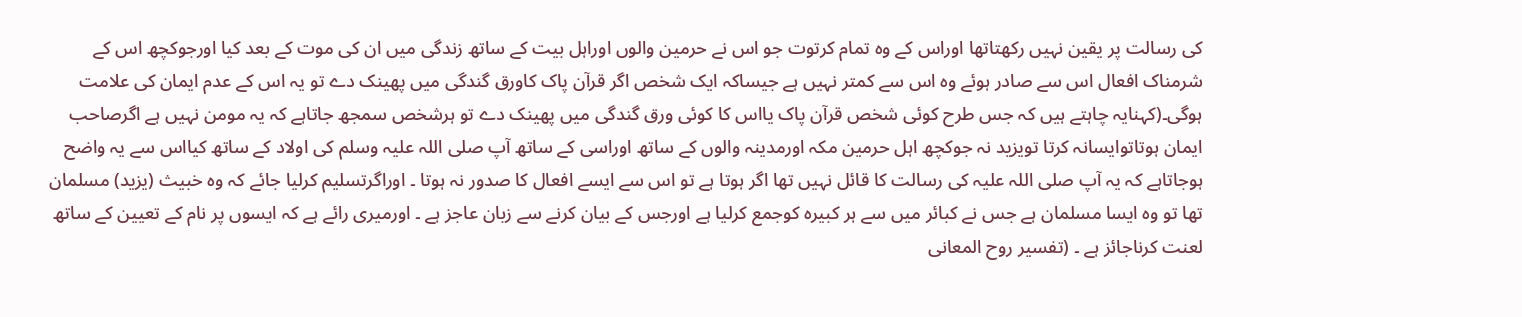کی رسالت پر یقین نہیں رکھتاتھا اوراس کے وہ تمام کرتوت جو اس نے حرمین والوں اوراہل بیت کے ساتھ زندگی میں ان کی موت کے بعد کیا اورجوکچھ اس کے شرمناک افعال اس سے صادر ہوئے وہ اس سے کمتر نہیں ہے جیساکہ ایک شخص اگر قرآن پاک کاورق گندگی میں پھینک دے تو یہ اس کے عدم ایمان کی علامت ہوگی۔(کہنایہ چاہتے ہیں کہ جس طرح کوئی شخص قرآن پاک یااس کا کوئی ورق گندگی میں پھینک دے تو ہرشخص سمجھ جاتاہے کہ یہ مومن نہیں ہے اگرصاحب ایمان ہوتاتوایسانہ کرتا تویزید نہ جوکچھ اہل حرمین مکہ اورمدینہ والوں کے ساتھ اوراسی کے ساتھ آپ صلی اللہ علیہ وسلم کی اولاد کے ساتھ کیااس سے یہ واضح ہوجاتاہے کہ یہ آپ صلی اللہ علیہ کی رسالت کا قائل نہیں تھا اگر ہوتا ہے تو اس سے ایسے افعال کا صدور نہ ہوتا ۔ اوراگرتسلیم کرلیا جائے کہ وہ خبیث (یزید) مسلمان تھا تو وہ ایسا مسلمان ہے جس نے کبائر میں سے ہر کبیرہ کوجمع کرلیا ہے اورجس کے بیان کرنے سے زبان عاجز ہے ۔ اورمیری رائے ہے کہ ایسوں پر نام کے تعیین کے ساتھ لعنت کرناجائز ہے ۔ (تفسیر روح المعانی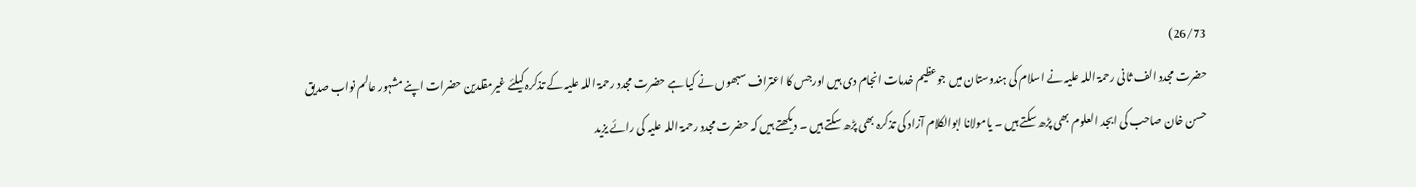26/73)
حضرت مجدد الف ثانی رحمۃ اللہ علیہ نے اسلام کی ہندوستان میں جوعظیم خدمات انجام دی ہیں اورجس کا اعتراف سبھوں نے کیا ہے حضرت مجدد رحمۃ اللہ علیہ کے تذکرہ کیلئے غیرمقلدین حضرات اپنے مشہور عالم نواب صدیق حسن خان صاحب کی ابجد العلوم بھی پڑھ سکتے ہیں ۔ یامولانا ابوالکلام آزاد کی تذکرہ بھی پڑھ سکتے ہیں ۔ دیکھتے ہیں کہ حضرت مجدد رحمۃ اللہ علیہ کی رائے یزید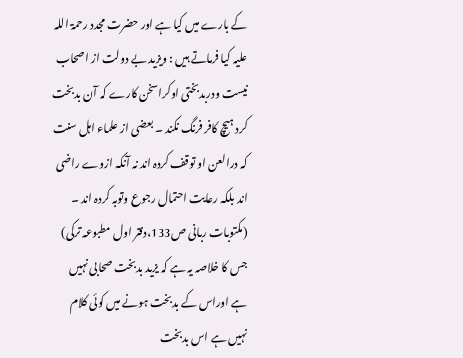کے بارے میں کیا ہے اور حضرت مجدد رحمۃ اللہ علیہ کیا فرماتے ہیں : ویزید بے دولت از اصحاب نیست ودربدبختی اوکراسخن کارے کہ آن بدبخت کرد ہیچ کافر فرنگ نکند ۔ بعضی از علماء اہل سنت کہ درالعن او توقف کردہ اند نہ آنکہ ازوے راضی اند بلکہ رعایت احتمال رجوع وتوبہ کردہ اند ۔ (مکتوبات ربانی ص133،دفتر اول مطبوعہ ترکی)
جس کا خلاصہ یہ ہے کہ یزید بدبخت صحابی نہیں ہے اوراس کے بدبخت ہونے میں کوئی کلام نہیں ہے اس بدبخت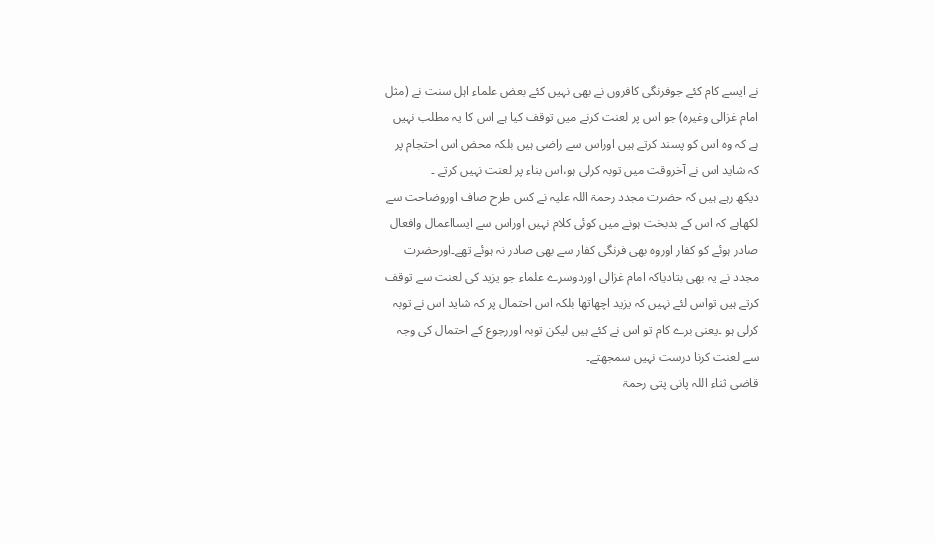نے ایسے کام کئے جوفرنگی کافروں نے بھی نہیں کئے بعض علماء اہل سنت نے (مثل امام غزالی وغیرہ) جو اس پر لعنت کرنے میں توقف کیا ہے اس کا یہ مطلب نہیں ہے کہ وہ اس کو پسند کرتے ہیں اوراس سے راضی ہیں بلکہ محض اس احتجام پر کہ شاید اس نے آخروقت میں توبہ کرلی ہو،اس بناء پر لعنت نہیں کرتے ۔
دیکھ رہے ہیں کہ حضرت مجدد رحمۃ اللہ علیہ نے کس طرح صاف اوروضاحت سے لکھاہے کہ اس کے بدبخت ہونے میں کوئی کلام نہیں اوراس سے ایسااعمال وافعال صادر ہوئے کو کفار اوروہ بھی فرنگی کفار سے بھی صادر نہ ہوئے تھے۔اورحضرت مجدد نے یہ بھی بتادیاکہ امام غزالی اوردوسرے علماء جو یزید کی لعنت سے توقف کرتے ہیں تواس لئے نہیں کہ یزید اچھاتھا بلکہ اس احتمال پر کہ شاید اس نے توبہ کرلی ہو ۔یعنی برے کام تو اس نے کئے ہیں لیکن توبہ اوررجوع کے احتمال کی وجہ سے لعنت کرنا درست نہیں سمجھتے۔
قاضی ثناء اللہ پانی پتی رحمۃ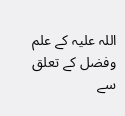اللہ علیہ کے علم وفضل کے تعلق سے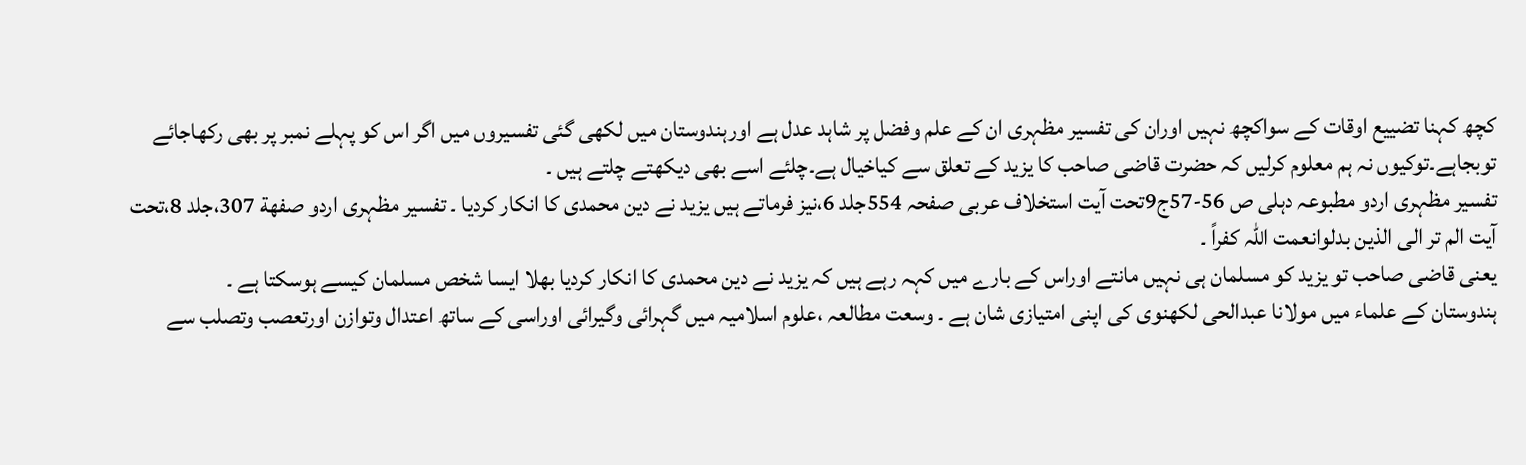کچھ کہنا تضییع اوقات کے سواکچھ نہیں اوران کی تفسیر مظہری ان کے علم وفضل پر شاہد عدل ہے اورہندوستان میں لکھی گئی تفسیروں میں اگر اس کو پہلے نمبر پر بھی رکھاجائے توبجاہے۔توکیوں نہ ہم معلوم کرلیں کہ حضرت قاضی صاحب کا یزید کے تعلق سے کیاخیال ہے۔چلئے اسے بھی دیکھتے چلتے ہیں ۔
تفسیر مظہری اردو مطبوعہ دہلی ص 56-57ج9تحت آیت استخلاف عربی صفحہ 554جلد 6،نیز فرماتے ہیں یزید نے دین محمدی کا انکار کردیا ۔ تفسیر مظہری اردو صفھة 307،جلد 8،تحت آیت الم تر الی الذین بدلوانعمت اللہ کفراً ۔
یعنی قاضی صاحب تو یزید کو مسلمان ہی نہیں مانتے اوراس کے بارے میں کہہ رہے ہیں کہ یزید نے دین محمدی کا انکار کردیا بھلا ایسا شخص مسلمان کیسے ہوسکتا ہے ۔
ہندوستان کے علماء میں مولانا عبدالحی لکھنوی کی اپنی امتیازی شان ہے ۔ وسعت مطالعہ ،علوم اسلامیہ میں گہرائی وگیرائی اوراسی کے ساتھ اعتدال وتوازن اورتعصب وتصلب سے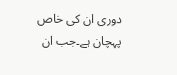دوری ان کی خاص پہچان ہے۔جب ان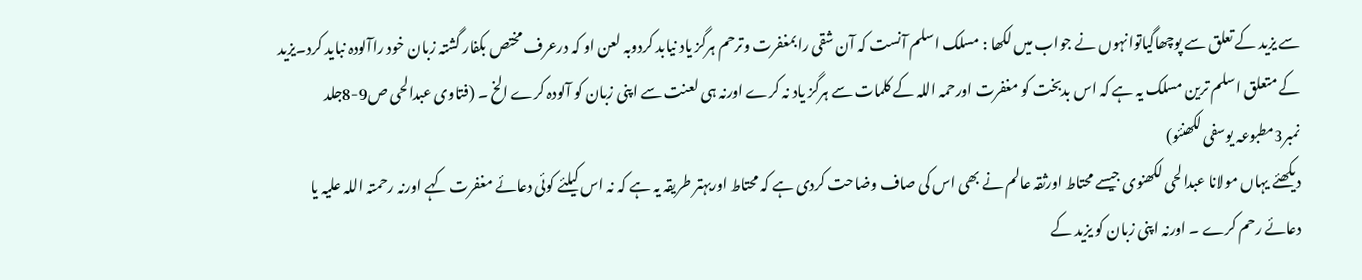سے یزید کے تعلق سے پوچھاگیاتوانہوں نے جواب میں لکھا : مسلک اسلم آنست کہ آن شقی رابمغفرت وترحم ہرگز یاد نیابد کردوبہ لعن او کہ درعرف مختص بکفار گشتہ زبان خود راآلودہ نباید کرد۔یزید کے متعلق اسلم ترین مسلک یہ ہے کہ اس بدبخت کو مغفرت اورحمہ اللہ کے کلمات سے ہرگز یاد نہ کرے اورنہ ہی لعنت سے اپنی زبان کو آلودہ کرے الخ ۔ (فتاوی عبدالحی ص9-8جلد نمبر3مطبوعہ یوسفی لکھنئو)
دیکھئے یہاں مولانا عبدالحی لکھنوی جیسے محتاط اورثقہ عالم نے بھی اس کی صاف وضاحت کردی ہے کہ محتاط اوربہتر طریقہ یہ ہے کہ نہ اس کیلئے کوئی دعائے مغفرت کہے اورنہ رحمتہ اللہ علیہ یا دعائے رحم کرے ۔ اورنہ اپنی زبان کو یزید کے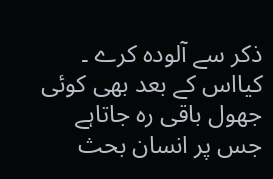ذکر سے آلودہ کرے ۔
کیااس کے بعد بھی کوئی جھول باقی رہ جاتاہے جس پر انسان بحث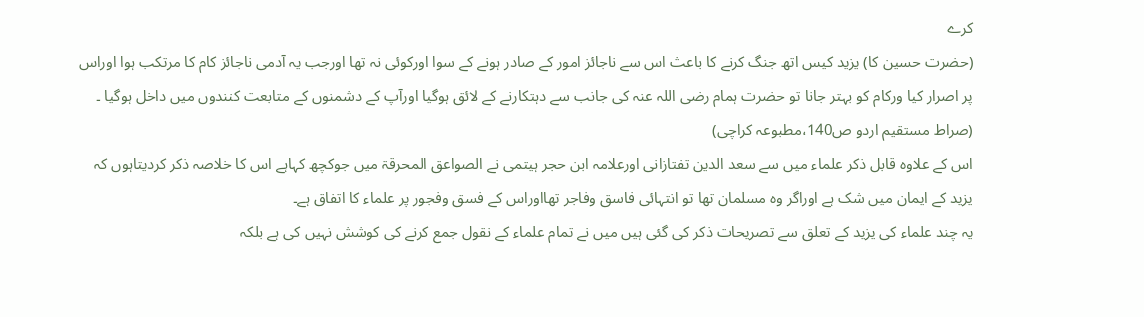کرے
(حضرت حسین کا) یزید کیس اتھ جنگ کرنے کا باعث اس سے ناجائز امور کے صادر ہونے کے سوا اورکوئی نہ تھا اورجب یہ آدمی ناجائز کام کا مرتکب ہوا اوراس پر اصرار کیا ورکام کو بہتر جانا تو حضرت ہمام رضی اللہ عنہ کی جانب سے دہتکارنے کے لائق ہوگیا اورآپ کے دشمنوں کے متابعت کنندوں میں داخل ہوگیا ۔ (صراط مستقیم اردو ص140،مطبوعہ کراچی)
اس کے علاوہ قابل ذکر علماء میں سے سعد الدین تفتازانی اورعلامہ ابن حجر ہیتمی نے الصواعق المحرقۃ میں جوکچھ کہاہے اس کا خلاصہ ذکر کردیتاہوں کہ یزید کے ایمان میں شک ہے اوراگر وہ مسلمان تھا تو انتہائی فاسق وفاجر تھااوراس کے فسق وفجور پر علماء کا اتفاق ہے۔
یہ چند علماء کی یزید کے تعلق سے تصریحات ذکر کی گئی ہیں میں نے تمام علماء کے نقول جمع کرنے کی کوشش نہیں کی ہے بلکہ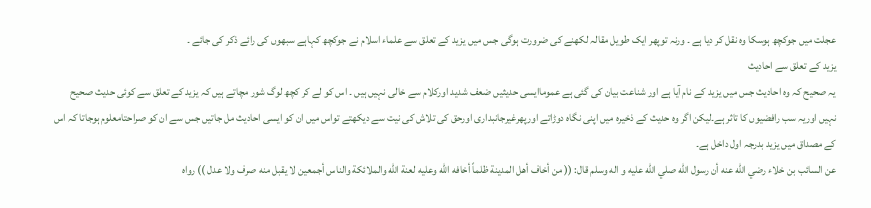عجلت میں جوکچھ ہوسکا وہ نقل کر دیا ہے ۔ ورنہ توپھر ایک طویل مقالہ لکھنے کی ضرورت ہوگی جس میں یزید کے تعلق سے علماء اسلام نے جوکچھ کہاہے سبھوں کی رائے ذکر کی جائے ۔
یزید کے تعلق سے احادیث
یہ صحیح کہ وہ احادیث جس میں یزید کے نام آیا ہے اور شناعت بیان کی گئی ہے عموماایسی حدیثیں ضعف شدید اورکلام سے خالی نہیں ہیں ۔ اس کو لے کر کچھ لوگ شور مچاتے ہیں کہ یزید کے تعلق سے کوئی حدیث صحیح نہیں اوریہ سب رافضیوں کا تاثر ہے۔لیکن اگر وہ حدیث کے ذخیرہ میں اپنی نگاہ دوڑاتے اورپھرغیرجانبداری اورحق کی تلاش کی نیت سے دیکھتے تواس میں ان کو ایسی احادیث مل جاتیں جس سے ان کو صراحتامعلوم ہوجاتا کہ اس کے مصداق میں یزید بدرجہ اول داخل ہے۔
عن السائب بن خلاء رضي الله عنه أن رسول الله صلي الله عليه و اله وسلم قال: (( من أخاف أهل المدينة ظلماً أخافه الله وعليه لعنة الله والملائكة والناس أجمعين لا يقبل منه صرف ولا عدل )) رواه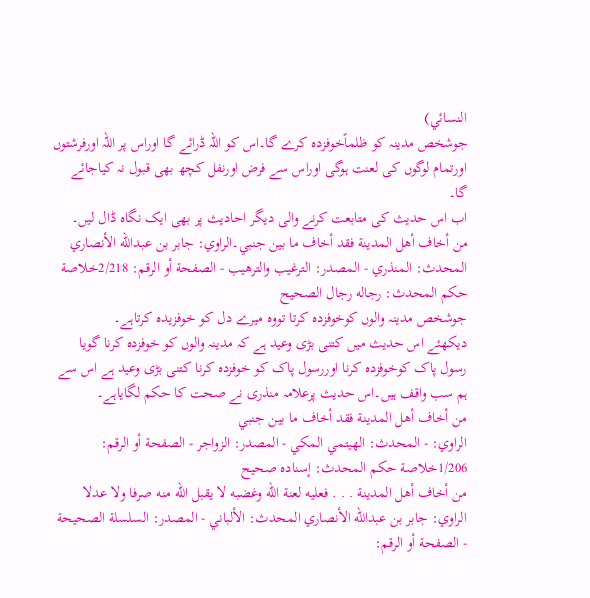النسائي)
جوشخص مدینہ کو ظلماًخوفزدہ کرے گا۔اس کو اللہ ڈرائے گا اوراس پر اللہ اورفرشتوں اورتمام لوگوں کی لعنت ہوگی اوراس سے فرض اورنفل کچھ بھی قبول نہ کیاجائے گا۔
اب اس حدیث کی متابعت کرنے والی دیگر احادیث پر بھی ایک نگاہ ڈال لیں۔
من أخاف أهل المدينة فقد أخاف ما بين جنبي۔الراوي: جابر بن عبدالله الأنصاري المحدث: المنذري - المصدر: الترغيب والترهيب - الصفحة أو الرقم: 2/218خلاصة حكم المحدث: رجاله رجال الصحيح
جوشخص مدینہ والوں کوخوفزدہ کرتا تووہ میرے دل کو خوفزیدہ کرتاہے۔
دیکھئے اس حدیث میں کتنی بڑی وعید ہے کہ مدینہ والوں کو خوفزدہ کرنا گویا رسول پاک کوخوفزدہ کرنا اوررسول پاک کو خوفزدہ کرنا کتنی بڑی وعید ہے اس سے ہم سب واقف ہیں۔اس حدیث پرعلامہ منذری نے صحت کا حکم لگایاہے۔
من أخاف أهل المدينة فقد أخاف ما بين جنبي
الراوي: - المحدث: الهيتمي المكي - المصدر: الزواجر - الصفحة أو الرقم: 1/206خلاصة حكم المحدث: إسناده صحيح
من أخاف أهل المدينة . . . فعليه لعنة الله وغضبه لا يقبل الله منه صرفا ولا عدلا
الراوي: جابر بن عبدالله الأنصاري المحدث: الألباني - المصدر: السلسلة الصحيحة - الصفحة أو الرقم: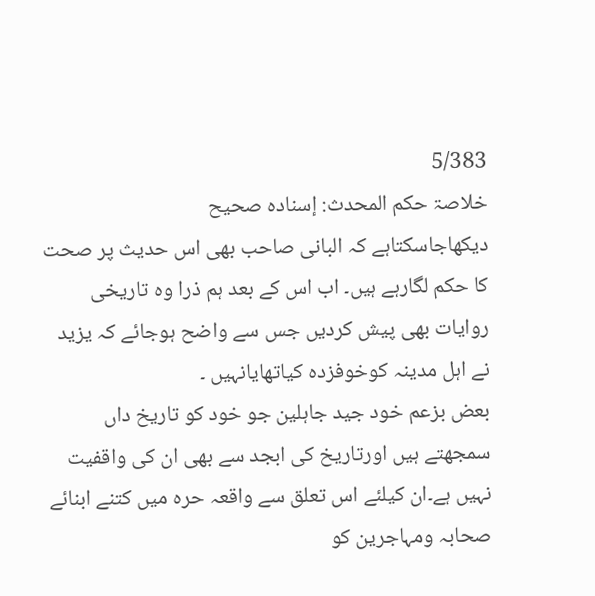5/383
خلاصۃ حكم المحدث: إسناده صحيح
دیکھاجاسکتاہے کہ البانی صاحب بھی اس حدیث پر صحت کا حکم لگارہے ہیں۔ اب اس کے بعد ہم ذرا وہ تاریخی روایات بھی پیش کردیں جس سے واضح ہوجائے کہ یزید نے اہل مدینہ کوخوفزدہ کیاتھایانہیں ۔
بعض بزعم خود جید جاہلین جو خود کو تاریخ داں سمجھتے ہیں اورتاریخ کی ابجد سے بھی ان کی واقفیت نہیں ہے۔ان کیلئے اس تعلق سے واقعہ حرہ میں کتنے ابنائے صحابہ ومہاجرین کو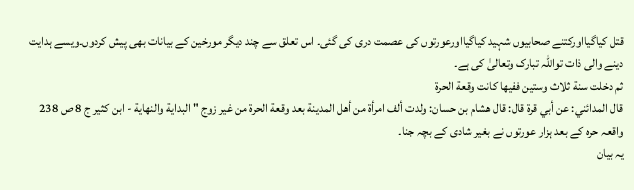قتل کیاگیااورکتنے صحابیوں شہید کیاگیااورعورتوں کی عصمت دری کی گئی۔ اس تعلق سے چند دیگر مورخین کے بیانات بھی پیش کردوں۔ویسے ہدایت دینے والی ذات تواللہ تبارک وتعالیٰ کی ہے۔
ثم دخلت سنة ثلاث وستين ففيها كانت وقعة الحرة
قال المدائني: عن أبي قرة قال: قال هشام بن حسان: ولدت ألف امرأة من أهل المدينة بعد وقعة الحرة من غير زوج " البداية والنهاية - ابن كثير ج 8 ص 238
واقعہ حرہ کے بعد ہزار عورتوں نے بغیر شادی کے بچہ جنا۔
یہ بیان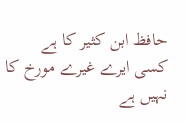حافظ ابن کثیر کا ہے کسی ایرے غیرے مورخ کا نہیں ہے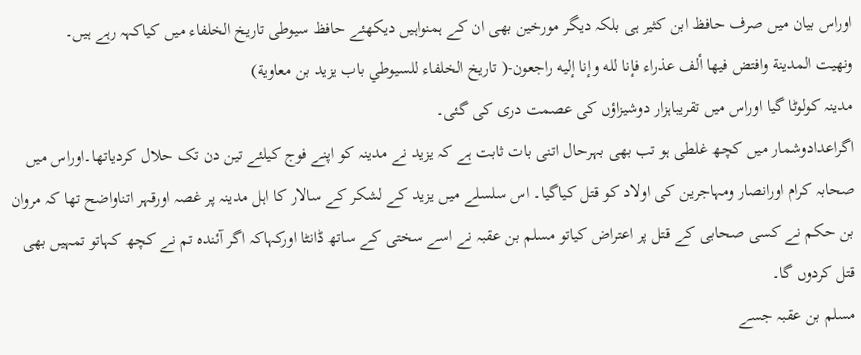اوراس بیان میں صرف حافظ ابن کثیر ہی بلکہ دیگر مورخین بھی ان کے ہمنواہیں دیکھئے حافظ سیوطی تاریخ الخلفاء میں کیاکہہ رہے ہیں۔
ونهيت المدينة وافتض فيها ألف عذراء فإنا لله وإنا إليه راجعون-( تاريخ الخلفاء للسيوطي باب يزيد بن معاوية)
مدینہ کولوٹا گیا اوراس میں تقریباہزار دوشیزاؤں کی عصمت دری کی گئی۔
اگراعدادوشمار میں کچھ غلطی ہو تب بھی بہرحال اتنی بات ثابت ہے کہ یزید نے مدینہ کو اپنے فوج کیلئے تین دن تک حلال کردیاتھا۔اوراس میں صحابہ کرام اورانصار ومہاجرین کی اولاد کو قتل کیاگیا۔ اس سلسلے میں یزید کے لشکر کے سالار کا اہل مدینہ پر غصہ اورقہر اتناواضح تھا کہ مروان بن حکم نے کسی صحابی کے قتل پر اعتراض کیاتو مسلم بن عقبہ نے اسے سختی کے ساتھ ڈانٹا اورکہاکہ اگر آئندہ تم نے کچھ کہاتو تمہیں بھی قتل کردوں گا۔
مسلم بن عقبہ جسے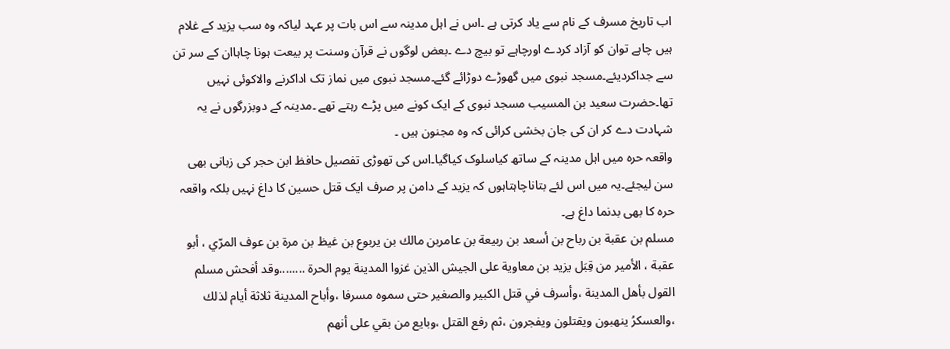اب تاریخ مسرف کے نام سے یاد کرتی ہے ۔اس نے اہل مدینہ سے اس بات پر عہد لیاکہ وہ سب یزید کے غلام ہیں چاہے توان کو آزاد کردے اورچاہے تو بیچ دے ۔بعض لوگوں نے قرآن وسنت پر بیعت ہونا چاہاان کے سر تن سے جداکردیئے۔مسجد نبوی میں گھوڑے دوڑائے گئے۔مسجد نبوی میں نماز تک اداکرنے والاکوئی نہیں تھا۔حضرت سعید بن المسیب مسجد نبوی کے ایک کونے میں پڑے رہتے تھے ۔مدینہ کے دوبزرگوں نے یہ شہادت دے کر ان کی جان بخشی کرائی کہ وہ مجنون ہیں ۔
واقعہ حرہ میں اہل مدینہ کے ساتھ کیاسلوک کیاگیا۔اس کی تھوڑی تفصیل حافظ ابن حجر کی زبانی بھی سن لیجئے۔یہ میں اس لئے بتاناچاہتاہوں کہ یزید کے دامن پر صرف ایک قتل حسین کا داغ نہیں بلکہ واقعہ حرہ کا بھی بدنما داغ ہے۔
مسلم بن عقبة بن رباح بن أسعد بن ربيعة بن عامربن مالك بن يربوع بن غيظ بن مرة بن عوف المرّي ، أبو عقبة ، الأمير من قِبَل يزيد بن معاوية على الجيش الذين غزوا المدينة يوم الحرة ........وقد أفحش مسلم القول بأهل المدينة ،وأسرف في قتل الكبير والصغير حتى سموه مسرفا ،وأباح المدينة ثلاثة أيام لذلك ،والعسكرُ ينهبون ويقتلون ويفجرون ،ثم رفع القتل ،وبايع من بقي على أنهم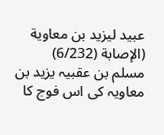عبيد ليزيد بن معاوية (الإصابة (6/232)
مسلم بن عقبیہ یزید بن معاویہ کی اس فوج کا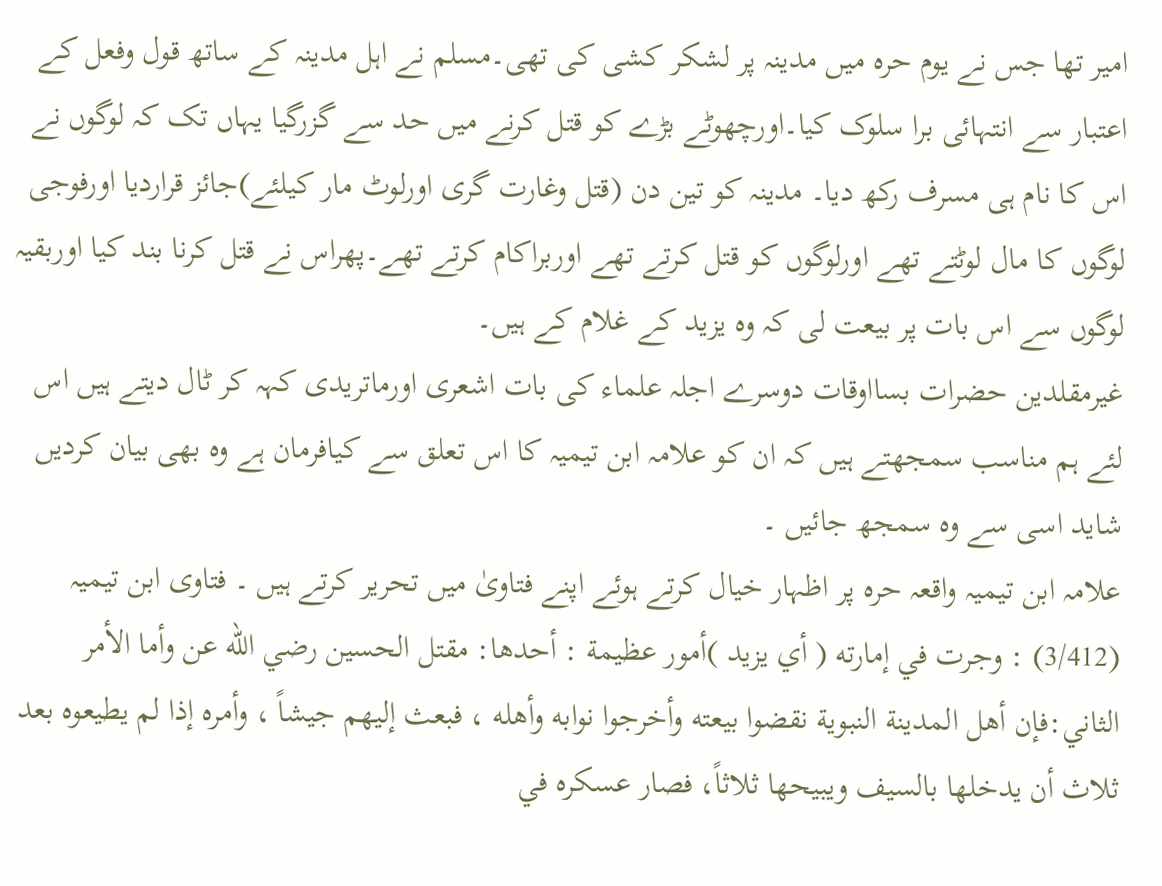امیر تھا جس نے یوم حرہ میں مدینہ پر لشکر کشی کی تھی۔مسلم نے اہل مدینہ کے ساتھ قول وفعل کے اعتبار سے انتہائی برا سلوک کیا۔اورچھوٹے بڑے کو قتل کرنے میں حد سے گزرگیا یہاں تک کہ لوگوں نے اس کا نام ہی مسرف رکھ دیا۔ مدینہ کو تین دن (قتل وغارت گری اورلوٹ مار کیلئے)جائز قراردیا اورفوجی لوگوں کا مال لوٹتے تھے اورلوگوں کو قتل کرتے تھے اوربراکام کرتے تھے۔پھراس نے قتل کرنا بند کیا اوربقیہ لوگوں سے اس بات پر بیعت لی کہ وہ یزید کے غلام کے ہیں۔
غیرمقلدین حضرات بسااوقات دوسرے اجلہ علماء کی بات اشعری اورماتریدی کہہ کر ٹال دیتے ہیں اس لئے ہم مناسب سمجھتے ہیں کہ ان کو علامہ ابن تیمیہ کا اس تعلق سے کیافرمان ہے وہ بھی بیان کردیں شاید اسی سے وہ سمجھ جائیں ۔
علامہ ابن تیمیہ واقعہ حرہ پر اظہار خیال کرتے ہوئے اپنے فتاویٰ میں تحریر کرتے ہیں ۔ فتاوى ابن تیمیہ (3/412) : وجرت في إمارته ( أي يزيد )أمور عظيمة : أحدها: مقتل الحسين رضي الله عن وأما الأمر الثاني:فإن أهل المدينة النبوية نقضوا بيعته وأخرجوا نوابه وأهله ، فبعث إليهم جيشاً ، وأمره إذا لم يطيعوه بعد ثلاث أن يدخلها بالسيف ويبيحها ثلاثاً، فصار عسكره في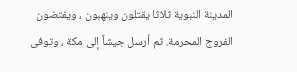المدينة النبوية ثلاثا يقتلون وينهبون ، ويفتضون الفروج المحرمة. ثم أرسل جيشاً إلى مكة ، وتوفى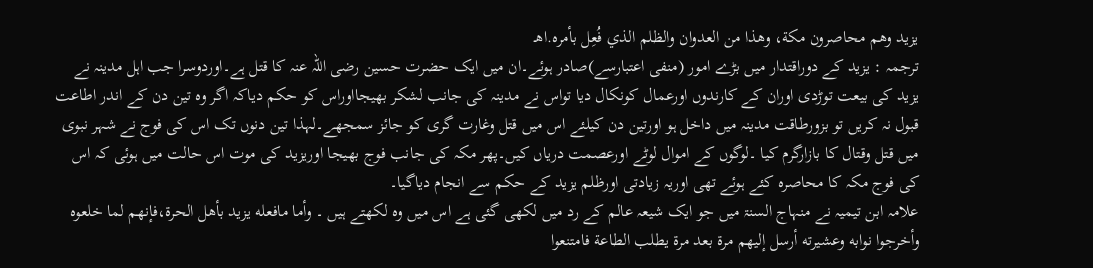يزيد وهم محاصرون مكة، وهذا من العدوان والظلم الذي فُعِل بأمره.اهـ
ترجمہ : یزید کے دوراقتدار میں بڑے امور (منفی اعتبارسے)صادر ہوئے۔ان میں ایک حضرت حسین رضی اللہ عنہ کا قتل ہے۔اوردوسرا جب اہل مدینہ نے یزید کی بیعت توڑدی اوران کے کارندوں اورعمال کونکال دیا تواس نے مدینہ کی جانب لشکر بھیجااوراس کو حکم دیاکہ اگر وہ تین دن کے اندر اطاعت قبول نہ کریں تو بزورطاقت مدینہ میں داخل ہو اورتین دن کیلئے اس میں قتل وغارت گری کو جائز سمجھے۔لہذا تین دنوں تک اس کی فوج نے شہر نبوی میں قتل وقتال کا بازارگرم کیا ۔لوگوں کے اموال لوٹے اورعصمت دریاں کیں۔پھر مکہ کی جانب فوج بھیجا اوریزید کی موت اس حالت میں ہوئی کہ اس کی فوج مکہ کا محاصرہ کئے ہوئے تھی اوریہ زیادتی اورظلم یزید کے حکم سے انجام دیاگیا۔
علامہ ابن تیمیہ نے منہاج السنۃ میں جو ایک شیعہ عالم کے رد میں لکھی گئی ہے اس میں وہ لکھتے ہیں ۔ وأما مافعله يزيد بأهل الحرة،فإنهم لما خلعوه وأخرجوا نوابه وعشيرته أرسل إليهم مرة بعد مرة يطلب الطاعة فامتنعوا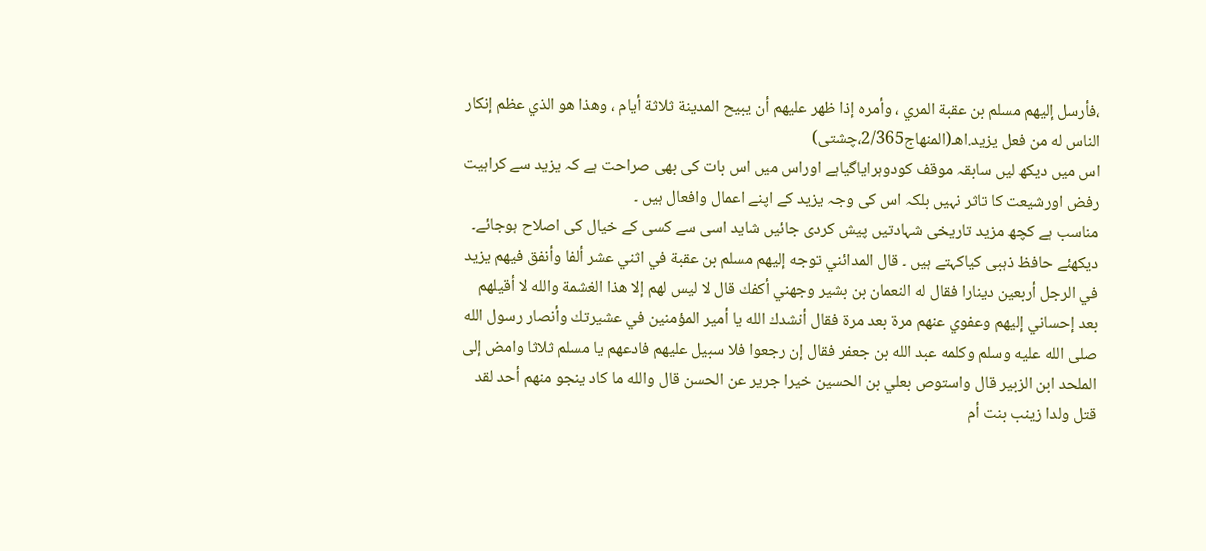،فأرسل إليهم مسلم بن عقبة المري ، وأمره إذا ظهر عليهم أن يبيح المدينة ثلاثة أيام ، وهذا هو الذي عظم إنكار الناس له من فعل يزيد.اهـ(المنهاج2/365،چشتی)
اس میں دیکھ لیں سابقہ موقف کودوہرایاگیاہے اوراس میں اس بات کی بھی صراحت ہے کہ یزید سے کراہیت رفض اورشیعت کا تاثر نہیں بلکہ اس کی وجہ یزید کے اپنے اعمال وافعال ہیں ۔
مناسب ہے کچھ مزید تاریخی شہادتیں پیش کردی جائیں شاید اسی سے کسی کے خیال کی اصلاح ہوجائے۔
دیکھئے حافظ ذہبی کیاکہتے ہیں ۔ قال المدائني توجه إليهم مسلم بن عقبة في اثني عشر ألفا وأنفق فيهم يزيد في الرجل أربعين دينارا فقال له النعمان بن بشير وجهني أكفك قال لا ليس لهم إلا هذا الغشمة والله لا أقيلهم بعد إحساني إليهم وعفوي عنهم مرة بعد مرة فقال أنشدك الله يا أمير المؤمنين في عشيرتك وأنصار رسول الله صلى الله عليه وسلم وكلمه عبد الله بن جعفر فقال إن رجعوا فلا سبيل عليهم فادعهم يا مسلم ثلاثا وامض إلى الملحد ابن الزبير قال واستوص بعلي بن الحسين خيرا جرير عن الحسن قال والله ما كاد ينجو منهم أحد لقد قتل ولدا زينب بنت أم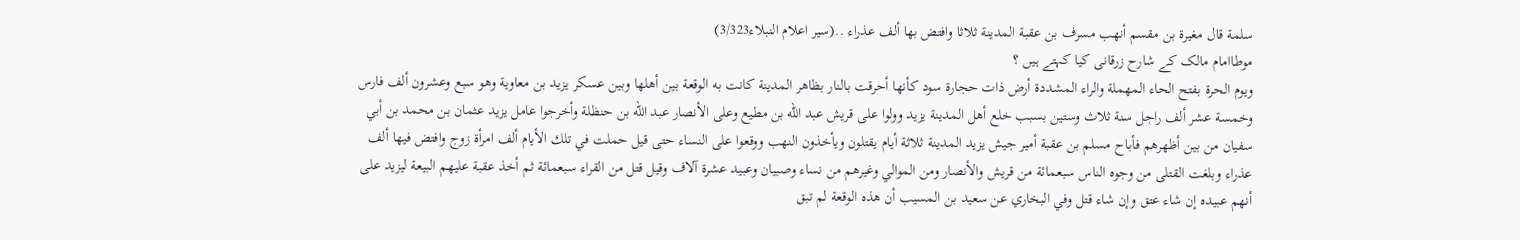سلمة قال مغيرة بن مقسم أنهب مسرف بن عقبة المدينة ثلاثا وافتض بها ألف عذراء ..(سیر اعلام النبلاء3/323)
موطاامام مالک کے شارح زرقانی کیا کہتے ہیں ؟
ويوم الحرة بفتح الحاء المهملة والراء المشددة أرض ذات حجارة سود كأنها أحرقت بالنار بظاهر المدينة كانت به الوقعة بين أهلها وبين عسكر يزيد بن معاوية وهو سبع وعشرون ألف فارس وخمسة عشر ألف راجل سنة ثلاث وستين بسبب خلع أهل المدينة يزيد وولوا على قريش عبد الله بن مطيع وعلى الأنصار عبد الله بن حنظلة وأخرجوا عامل يزيد عثمان بن محمد بن أبي سفيان من بين أظهرهم فأباح مسلم بن عقبة أمير جيش يزيد المدينة ثلاثة أيام يقتلون ويأخذون النهب ووقعوا على النساء حتى قيل حملت في تلك الأيام ألف امرأة زوج وافتض فيها ألف عذراء وبلغت القتلى من وجوه الناس سبعمائة من قريش والأنصار ومن الموالي وغيرهم من نساء وصبيان وعبيد عشرة آلاف وقيل قتل من القراء سبعمائة ثم أخذ عقبة عليهم البيعة ليزيد على أنهم عبيده إن شاء عتق وإن شاء قتل وفي البخاري عن سعيد بن المسيب أن هذه الوقعة لم تبق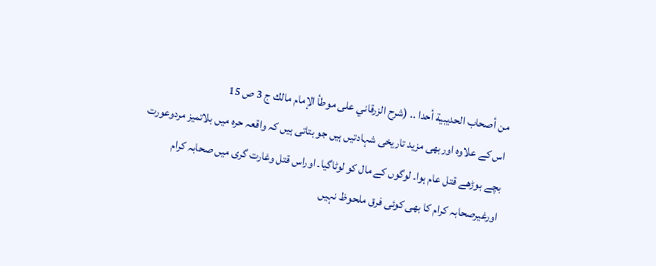من أصحاب الحديبية أحدا .. (شرح الزرقاني على موطأ الإمام مالك ج 3 ص 15
اس کے علاوہ اوربھی مزید تاریخی شہادتیں ہیں جو بتاتی ہیں کہ واقعہ حرہ میں بلاتمیز مردوعورت بچے بوڑھے قتل عام ہوا۔ لوگوں کے مال کو لوٹاگیا۔ اوراس قتل وغارت گری میں صحابہ کرام اورغیرصحابہ کرام کا بھی کوئی فرق ملحوظ نہیں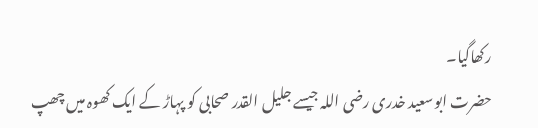رکھاگیا۔
حضرت ابوسعید خدری رضی اللہ جیسے جلیل القدر صحابی کو پہاڑ کے ایک کھوہ میں چھپ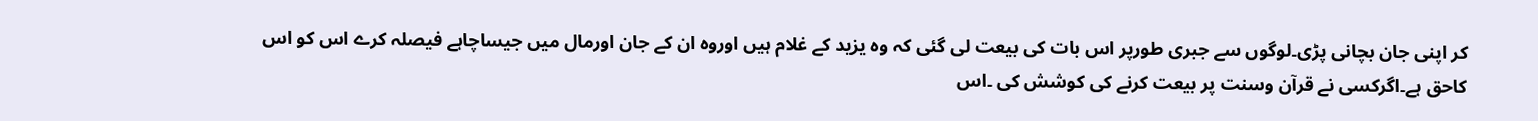کر اپنی جان بچانی پڑی۔لوگوں سے جبری طورپر اس بات کی بیعت لی گئی کہ وہ یزید کے غلام ہیں اوروہ ان کے جان اورمال میں جیساچاہے فیصلہ کرے اس کو اس کاحق ہے۔اگرکسی نے قرآن وسنت پر بیعت کرنے کی کوشش کی ۔اس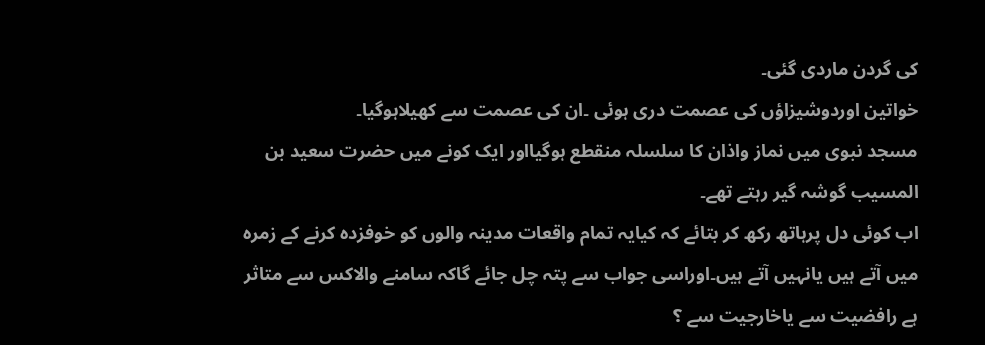کی گردن ماردی گئی۔
خواتین اوردوشیزاؤں کی عصمت دری ہوئی ۔ان کی عصمت سے کھیلاہوگیا۔
مسجد نبوی میں نماز واذان کا سلسلہ منقطع ہوگیااور ایک کونے میں حضرت سعید بن المسیب گوشہ گیر رہتے تھے۔
اب کوئی دل پرہاتھ رکھ کر بتائے کہ کیایہ تمام واقعات مدینہ والوں کو خوفزدہ کرنے کے زمرہ میں آتے ہیں یانہیں آتے ہیں۔اوراسی جواب سے پتہ چل جائے گاکہ سامنے والاکس سے متاثر ہے رافضیت سے یاخارجیت سے ؟